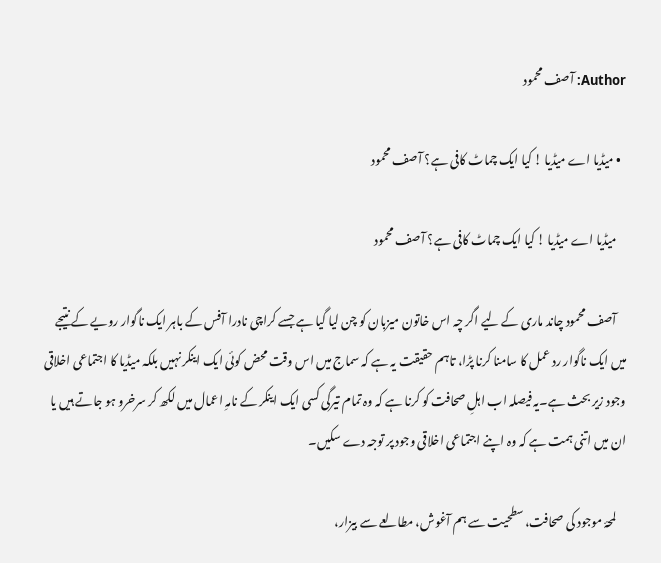Author: آصف محمود

  • میڈیا اے میڈیا ! کیا ایک چماٹ کافی ہے؟ آصف محمود

    میڈیا اے میڈیا ! کیا ایک چماٹ کافی ہے؟ آصف محمود

    آصف محمود چاند ماری کے لیے اگر چہ اس خاتون میزبان کو چن لیا گیا ہے جسے کراچی نادرا آفس کے باہر ایک ناگوار رویے کے نتیجے میں ایک ناگوار رد عمل کا سامنا کرنا پڑا، تاہم حقیقت یہ ہے کہ سماج میں اس وقت محض کوئی ایک اینکر نہیں بلکہ میڈیا کا اجتماعی اخلاقی وجود زیر بحث ہے۔یہ فیصلہ اب اہلِ صحافت کو کرنا ہے کہ وہ تمام تیرگی کسی ایک اینکر کے نامہِ اعمال میں لکھ کر سرخرو ہو جاتے ہیں یا ان میں اتنی ہمت ہے کہ وہ اپنے اجتماعی اخلاقی وجود پر توجہ دے سکیں۔

    لمحۂ موجود کی صحافت، سطحیت سے ہم آغوش، مطالعے سے بیزار،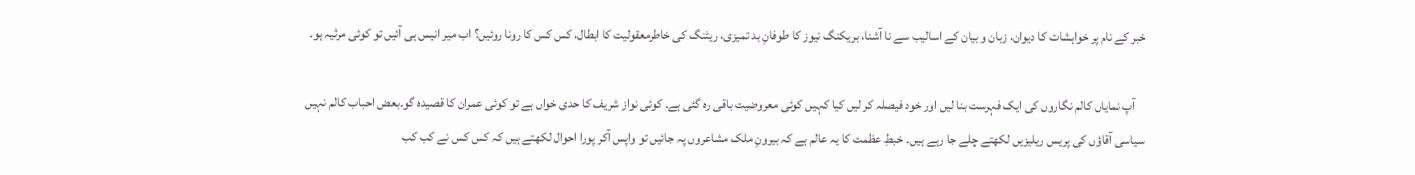خبر کے نام پر خواہشات کا دیوان، زبان و بیان کے اسالیب سے نا آشنا، بریکنگ نیوز کا طوفانِ بد تمیزی، ریٹنگ کی خاطرمعقولیت کا ابطال، کس کس کا رونا روئیں؟ اب میر انیس ہی آئیں تو کوئی مرثیہ ہو۔

    آپ نمایاں کالم نگاروں کی ایک فہرست بنا لیں اور خود فیصلہ کر لیں کیا کہیں کوئی معروضیت باقی رہ گئی ہے۔ کوئی نواز شریف کا حدی خواں ہے تو کوئی عمران کا قصیدہ گو۔بعض احباب کالم نہیں سیاسی آقاؤں کی پریس ریلیزیں لکھتے چلے جا رہے ہیں۔ خبطِ عظمت کا یہ عالم ہے کہ بیرونِ ملک مشاعروں پہ جائیں تو واپس آکر پورا احوال لکھتے ہیں کہ کس کس نے کب کب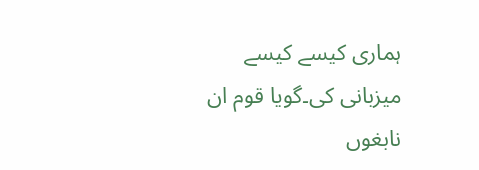ہماری کیسے کیسے میزبانی کی۔گویا قوم ان نابغوں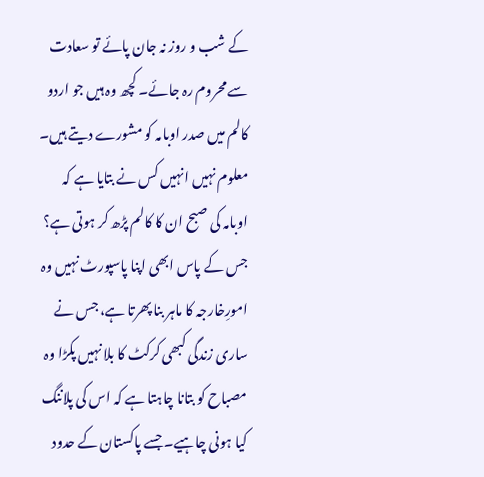کے شب و روز نہ جان پائے تو سعادت سے محروم رہ جائے۔ کچھ وہ ہیں جو اردو کالم میں صدر اوبامہ کو مشورے دیتے ہیں۔ معلوم نہیں انہیں کس نے بتایا ہے کہ اوبامہ کی صبح ان کا کالم پڑھ کر ہوتی ہے؟ جس کے پاس ابھی اپنا پاسپورٹ نہیں وہ امورِخارجہ کا ماہر بنا پھرتا ہے، جس نے ساری زندگی کبھی کرکٹ کا بلا نہیں پکڑا وہ مصباح کو بتانا چاہتا ہے کہ اس کی پلاننگ کیا ہونی چاہیے۔ جسے پاکستان کے حدود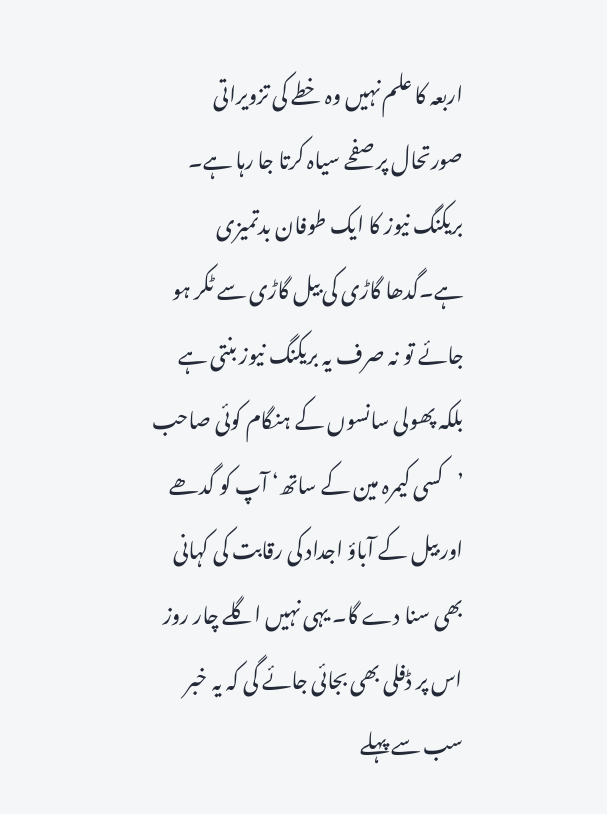اربعہ کا علم نہیں وہ خطے کی تزویراتی صورتحال پر صفحے سیاہ کرتا جا رہا ہے۔ بریکنگ نیوز کا ایک طوفان بدتمیزی ہے۔گدھا گاڑی کی بیل گاڑی سے ٹکر ہو جائے تو نہ صرف یہ بریکنگ نیوز بنتی ہے بلکہ پھولی سانسوں کے ہنگام کوئی صاحب ’کسی کیمرہ مین کے ساتھ‘ آپ کو گدھے اور بیل کے آباؤ اجداد کی رقابت کی کہانی بھی سنا دے گا۔ یہی نہیں اگلے چار روز اس پر ڈفلی بھی بجائی جائے گی کہ یہ خبر سب سے پہلے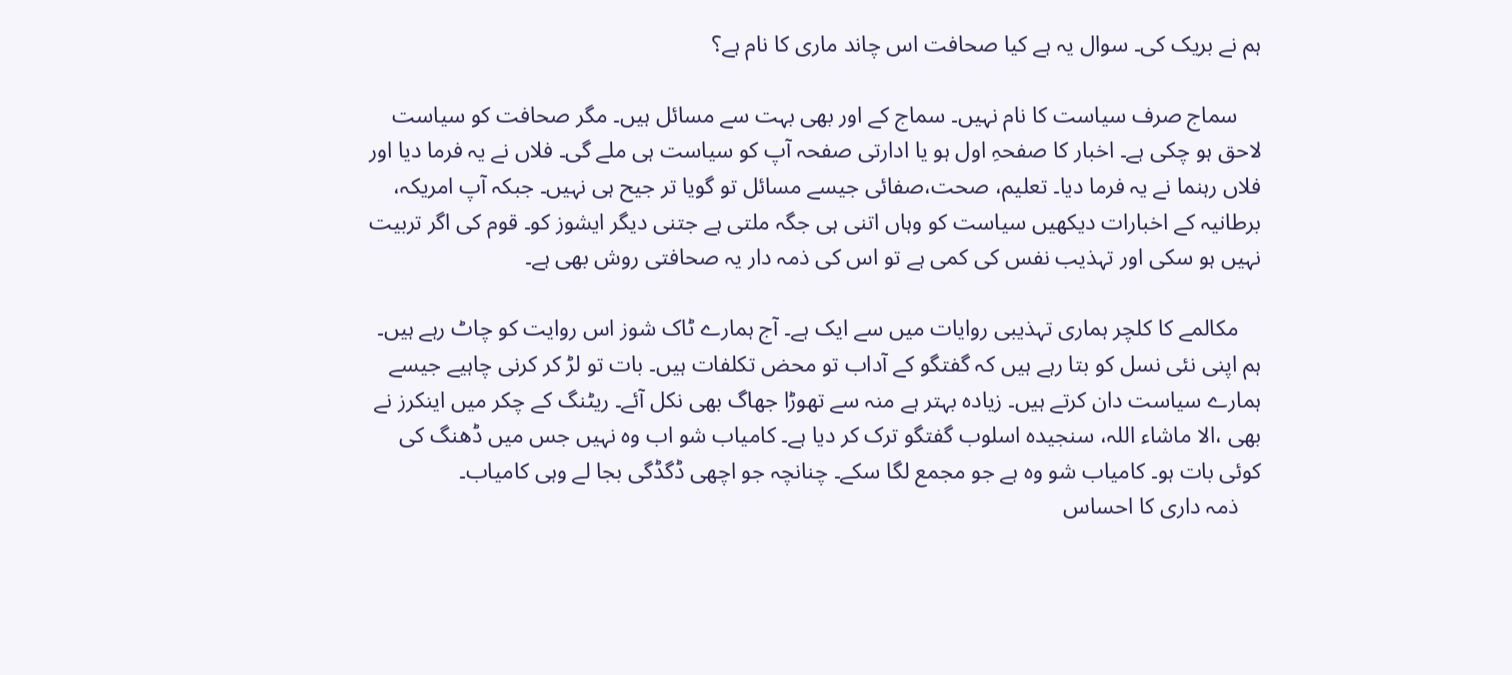ہم نے بریک کی۔ سوال یہ ہے کیا صحافت اس چاند ماری کا نام ہے؟

    سماج صرف سیاست کا نام نہیں۔ سماج کے اور بھی بہت سے مسائل ہیں۔ مگر صحافت کو سیاست لاحق ہو چکی ہے۔ اخبار کا صفحہِ اول ہو یا ادارتی صفحہ آپ کو سیاست ہی ملے گی۔ فلاں نے یہ فرما دیا اور فلاں رہنما نے یہ فرما دیا۔ تعلیم، صحت،صفائی جیسے مسائل تو گویا تر جیح ہی نہیں۔ جبکہ آپ امریکہ، برطانیہ کے اخبارات دیکھیں سیاست کو وہاں اتنی ہی جگہ ملتی ہے جتنی دیگر ایشوز کو۔ قوم کی اگر تربیت نہیں ہو سکی اور تہذیب نفس کی کمی ہے تو اس کی ذمہ دار یہ صحافتی روش بھی ہے۔

    مکالمے کا کلچر ہماری تہذیبی روایات میں سے ایک ہے۔ آج ہمارے ٹاک شوز اس روایت کو چاٹ رہے ہیں۔ ہم اپنی نئی نسل کو بتا رہے ہیں کہ گفتگو کے آداب تو محض تکلفات ہیں۔ بات تو لڑ کر کرنی چاہیے جیسے ہمارے سیاست دان کرتے ہیں۔ زیادہ بہتر ہے منہ سے تھوڑا جھاگ بھی نکل آئے۔ ریٹنگ کے چکر میں اینکرز نے بھی ،الا ماشاء اللہ، سنجیدہ اسلوب گفتگو ترک کر دیا ہے۔ کامیاب شو اب وہ نہیں جس میں ڈھنگ کی کوئی بات ہو۔ کامیاب شو وہ ہے جو مجمع لگا سکے۔ چنانچہ جو اچھی ڈگڈگی بجا لے وہی کامیاب۔
    ذمہ داری کا احساس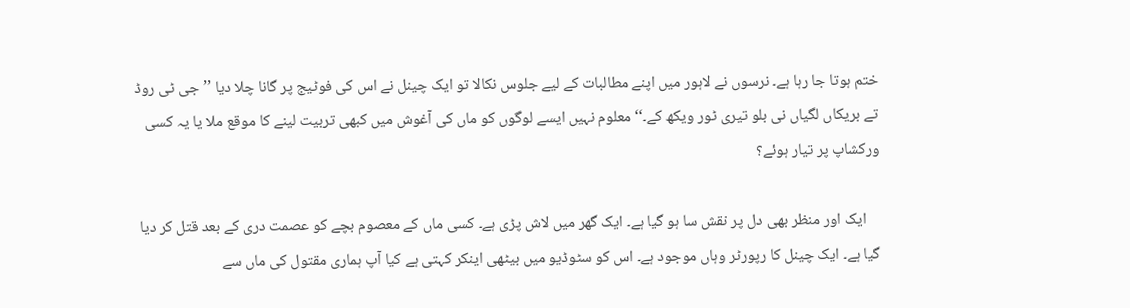ختم ہوتا جا رہا ہے۔ نرسوں نے لاہور میں اپنے مطالبات کے لیے جلوس نکالا تو ایک چینل نے اس کی فوٹیج پر گانا چلا دیا ’’جی ٹی روڈ تے بریکاں لگیاں نی بلو تیری ٹور ویکھ کے۔‘‘ معلوم نہیں ایسے لوگوں کو ماں کی آغوش میں کبھی تربیت لینے کا موقع ملا یا یہ کسی ورکشاپ پر تیار ہوئے؟

    ایک اور منظر بھی دل پر نقش سا ہو گیا ہے۔ ایک گھر میں لاش پڑی ہے۔ کسی ماں کے معصوم بچے کو عصمت دری کے بعد قتل کر دیا گیا ہے۔ ایک چینل کا رپورٹر وہاں موجود ہے۔ اس کو سٹوڈیو میں بیٹھی اینکر کہتی ہے کیا آپ ہماری مقتول کی ماں سے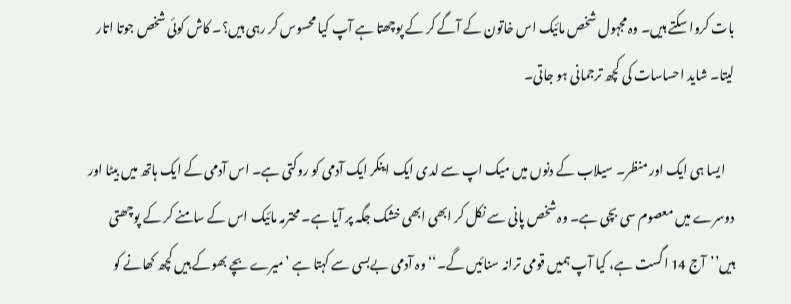بات کروا سکتے ہیں۔ وہ مجہول شخص مائیک اس خاتون کے آگے کر کے پوچھتا ہے آپ کیا محسوس کر رہی ہیں؟۔ کاش کوئی شخص جوتا اتار لیتا۔ شاید احساسات کی کچھ ترجمانی ہو جاتی۔

    ایسا ہی ایک اور منظر۔ سیلاب کے دنوں میں میک اپ سے لدی ایک اینکر ایک آدمی کو روکتی ہے۔ اس آدمی کے ایک ہاتھ میں بیٹا اور دوسرے میں معصوم سی بچی ہے۔ وہ شخص پانی سے نکل کر ابھی ابھی خشک جگہ پر آیا ہے۔ محترمہ مائیک اس کے سامنے کر کے پوچھتی ہیں’’آج 14 اگست ہے، کیا آپ ہمیں قومی ترانہ سنائیں گے۔‘‘ وہ آدمی بےبسی سے کہتا ہے ’میرے بچے بھوکے ہیں کچھ کھانے کو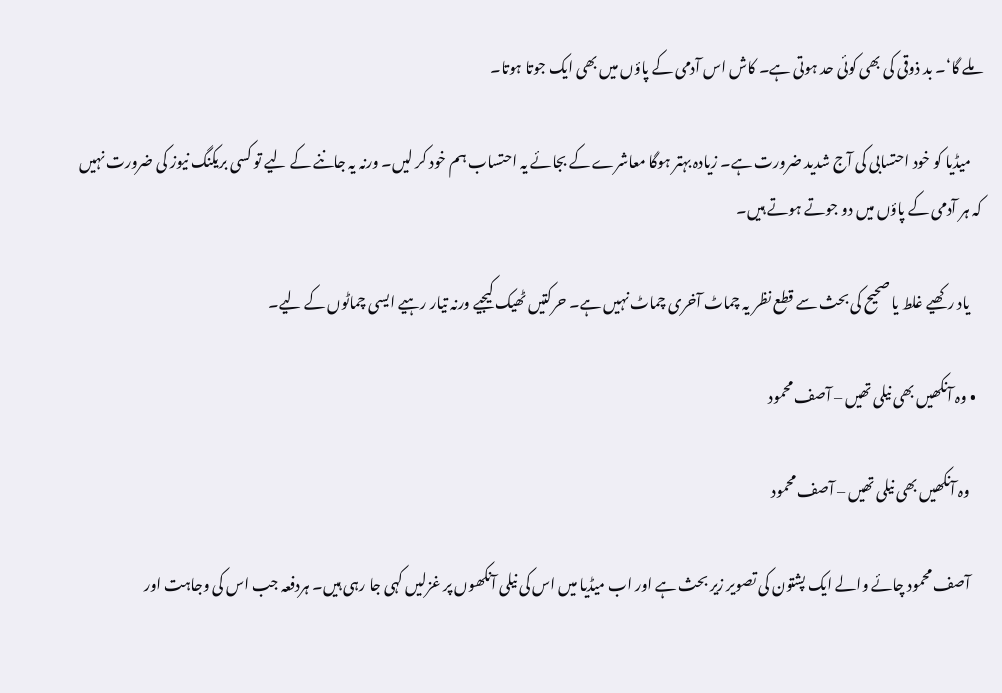ملے گا‘۔ بد ذوقی کی بھی کوئی حد ہوتی ہے۔ کاش اس آدمی کے پاؤں میں بھی ایک جوتا ہوتا۔

    میڈیا کو خود احتسابی کی آج شدید ضرورت ہے۔ زیادہ بہتر ہوگا معاشرے کے بجائے یہ احتساب ہم خود کر لیں۔ ورنہ یہ جاننے کے لیے تو کسی بریکنگ نیوز کی ضرورت نہیں کہ ہر آدمی کے پاؤں میں دو جوتے ہوتے ہیں۔

    یاد رکھیے غلط یا صحیح کی بحث سے قطع نظر یہ چماٹ آخری چماٹ نہیں ہے۔ حرکتیں ٹھیک کیجیے ورنہ تیار رہیے ایسی چماٹوں کے لیے۔

  • وہ آنکھیں بھی نیلی تھیں – آصف محمود

    وہ آنکھیں بھی نیلی تھیں – آصف محمود

    آصف محمود چائے والے ایک پشتون کی تصویر زیر بحث ہے اور اب میڈیا میں اس کی نیلی آنکھوں پر غزلیں کہی جا رہی ہیں۔ ہردفعہ جب اس کی وجاہت اور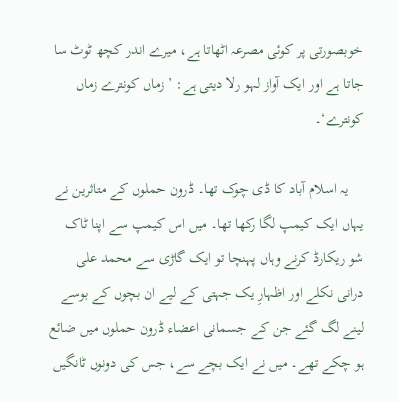خوبصورتی پر کوئی مصرعہ اٹھاتا ہے، میرے اندر کچھ ٹوٹ سا جاتا ہے اور ایک آواز لہو رلا دیتی ہے: ’ زماں کونترے زماں کونترے‘۔

    یہ اسلام آباد کا ڈی چوک تھا۔ ڈرون حملوں کے متاثرین نے یہاں ایک کیمپ لگا رکھا تھا۔ میں اس کیمپ سے اپنا ٹاک شو ریکارڈ کرنے وہاں پہنچا تو ایک گاڑی سے محمد علی درانی نکلے اور اظہارِ یک جہتی کے لیے ان بچوں کے بوسے لینے لگ گئے جن کے جسمانی اعضاء ڈرون حملوں میں ضائع ہو چکے تھے۔ میں نے ایک بچے سے، جس کی دونوں ٹانگیں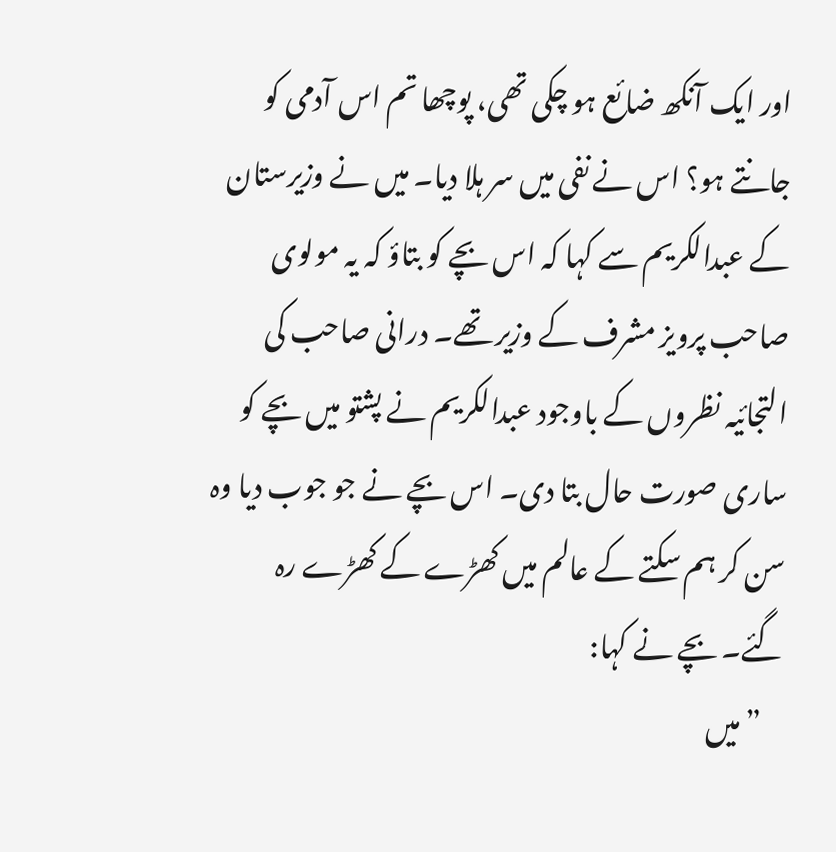اور ایک آنکھ ضائع ہو چکی تھی، پوچھا تم اس آدمی کو جانتے ہو؟ اس نے نفی میں سر ہلا دیا۔ میں نے وزیرستان کے عبدالکریم سے کہا کہ اس بچے کو بتاؤ کہ یہ مولوی صاحب پرویز مشرف کے وزیر تھے۔ درانی صاحب کی التجائیہ نظروں کے باوجود عبدالکریم نے پشتو میں بچے کو ساری صورت حال بتا دی۔ اس بچے نے جو جوب دیا وہ سن کر ہم سکتے کے عالم میں کھڑے کے کھڑے رہ گئے۔ بچے نے کہا:
    ”میں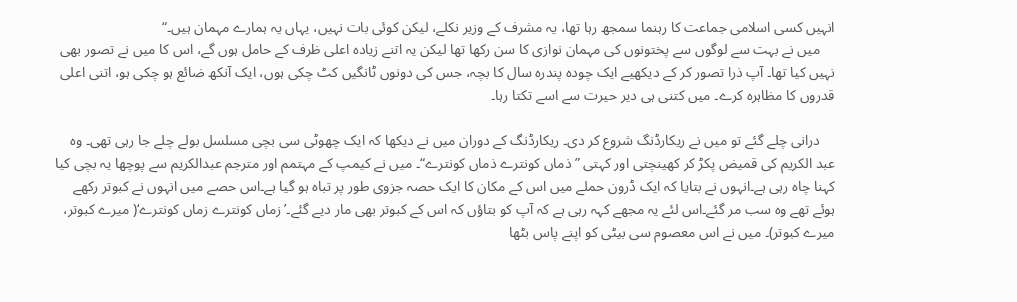انہیں کسی اسلامی جماعت کا رہنما سمجھ رہا تھا، یہ مشرف کے وزیر نکلے، لیکن کوئی بات نہیں، یہاں یہ ہمارے مہمان ہیں۔“
    میں نے بہت سے لوگوں سے پختونوں کی مہمان نوازی کا سن رکھا تھا لیکن یہ اتنے زیادہ اعلی ظرف کے حامل ہوں گے، اس کا میں نے تصور بھی نہیں کیا تھا۔ آپ ذرا تصور کر کے دیکھیے ایک چودہ پندرہ سال کا بچہ، جس کی دونوں ٹانگیں کٹ چکی ہوں، ایک آنکھ ضائع ہو چکی ہو، اتنی اعلی قدروں کا مظاہرہ کرے۔ میں کتنی ہی دیر حیرت سے اسے تکتا رہا۔

    درانی چلے گئے تو میں نے ریکارڈنگ شروع کر دی۔ ریکارڈنگ کے دوران میں نے دیکھا کہ ایک چھوٹی سی بچی مسلسل بولے چلے جا رہی تھی۔ وہ عبد الکریم کی قمیض پکڑ کر کھینچتی اور کہتی ”ذماں کونترے ذماں کونترے“۔ میں نے کیمپ کے مہتمم اور مترجم عبدالکریم سے پوچھا یہ بچی کیا کہنا چاہ رہی ہے۔انہوں نے بتایا کہ ایک ڈرون حملے میں اس کے مکان کا ایک حصہ جزوی طور پر تباہ ہو گیا ہے۔اس حصے میں انہوں نے کبوتر رکھے ہوئے تھے وہ سب مر گئے۔اس لئے یہ مجھے کہہ رہی ہے کہ آپ کو بتاؤں کہ اس کے کبوتر بھی مار دیے گئے۔’زماں کونترے زماں کونترے‘( میرے کبوتر، میرے کبوتر)۔ میں نے اس معصوم سی بیٹی کو اپنے پاس بٹھا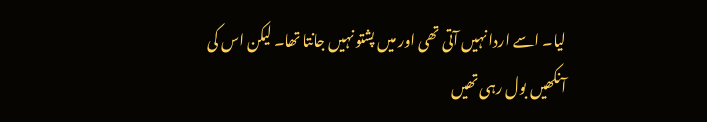لیا۔ اسے اردا نہیں آتی تھی اور میں پشتو نہیں جانتا تھا۔ لیکن اس کی آنکھیں بول رہی تھیں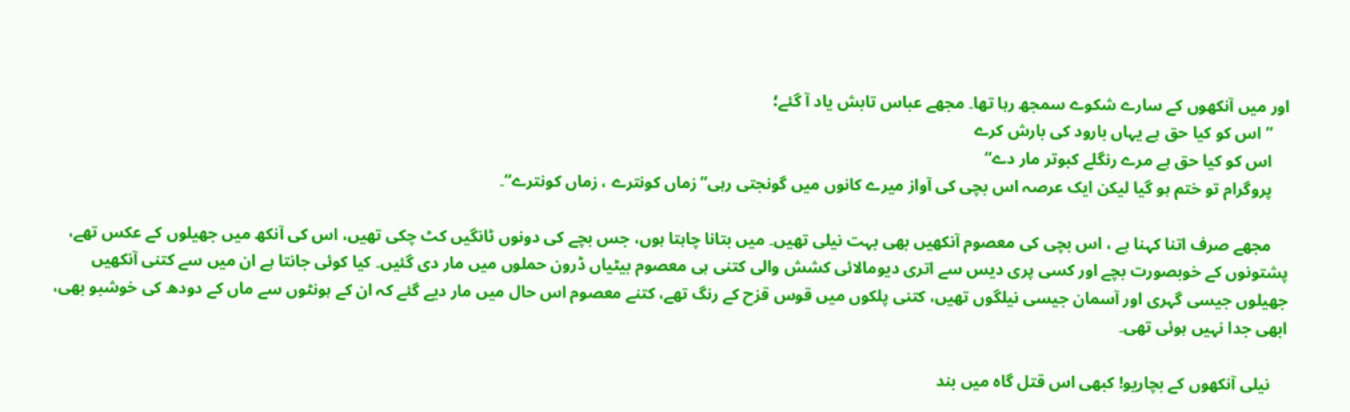اور میں آنکھوں کے سارے شکوے سمجھ رہا تھا۔ مجھے عباس تابش یاد آ گئے؛
    ”اس کو کیا حق ہے یہاں بارود کی بارش کرے
    اس کو کیا حق ہے مرے رنگلے کبوتر مار دے“
    پروگرام تو ختم ہو گیا لیکن ایک عرصہ اس بچی کی آواز میرے کانوں میں گونجتی رہی”زماں کونترے ، زماں کونترے“۔

    مجھے صرف اتنا کہنا ہے ، اس بچی کی معصوم آنکھیں بھی بہت نیلی تھیں۔ میں بتانا چاہتا ہوں، جس بچے کی دونوں ٹانگیں کٹ چکی تھیں، اس کی آنکھ میں جھیلوں کے عکس تھے، پشتونوں کے خوبصورت بچے اور کسی پری دیس سے اتری دیومالائی کشش والی کتنی ہی معصوم بیٹیاں ڈرون حملوں میں مار دی گئیں۔ کیا کوئی جانتا ہے ان میں سے کتنی آنکھیں جھیلوں جیسی گہری اور آسمان جیسی نیلگوں تھیں، کتنی پلکوں میں قوس قزح کے رنگ تھے، کتنے معصوم اس حال میں مار دیے گئے کہ ان کے ہونٹوں سے ماں کے دودھ کی خوشبو بھی، ابھی جدا نہیں ہوئی تھی۔

    نیلی آنکھوں کے بچاریو! کبھی اس قتل گاہ میں بند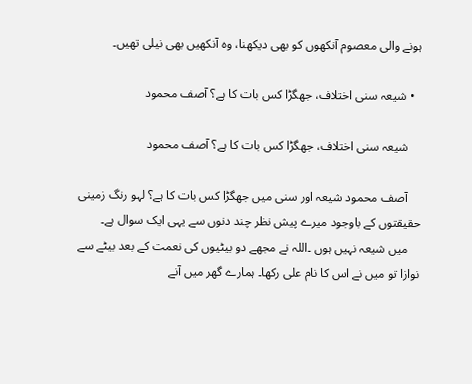ہونے والی معصوم آنکھوں کو بھی دیکھنا، وہ آنکھیں بھی نیلی تھیں۔

  • شیعہ سنی اختلاف، جھگڑا کس بات کا ہے؟ آصف محمود

    شیعہ سنی اختلاف، جھگڑا کس بات کا ہے؟ آصف محمود

    آصف محمود شیعہ اور سنی میں جھگڑا کس بات کا ہے؟ لہو رنگ زمینی حقیقتوں کے باوجود میرے پیش نظر چند دنوں سے یہی ایک سوال ہے۔
    میں شیعہ نہیں ہوں ۔اللہ نے مجھے دو بیٹیوں کی نعمت کے بعد بیٹے سے نوازا تو میں نے اس کا نام علی رکھا۔ ہمارے گھر میں آنے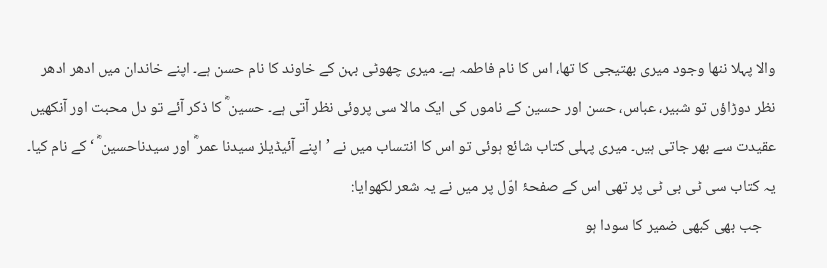والا پہلا ننھا وجود میری بھتیجی کا تھا، اس کا نام فاطمہ ہے۔ میری چھوٹی بہن کے خاوند کا نام حسن ہے۔ اپنے خاندان میں ادھر ادھر نظر دوڑاؤں تو شبیر، عباس، حسن اور حسین کے ناموں کی ایک مالا سی پروئی نظر آتی ہے۔ حسین ؓ کا ذکر آئے تو دل محبت اور آنکھیں عقیدت سے بھر جاتی ہیں۔ میری پہلی کتاب شائع ہوئی تو اس کا انتساب میں نے ’اپنے آئیڈیلز سیدنا عمر ؓ اور سیدناحسین ؓ ‘ کے نام کیا۔ یہ کتاب سی ٹی بی ٹی پر تھی اس کے صفحۂ اوّل پر میں نے یہ شعر لکھوایا:
    جب بھی کبھی ضمیر کا سودا ہو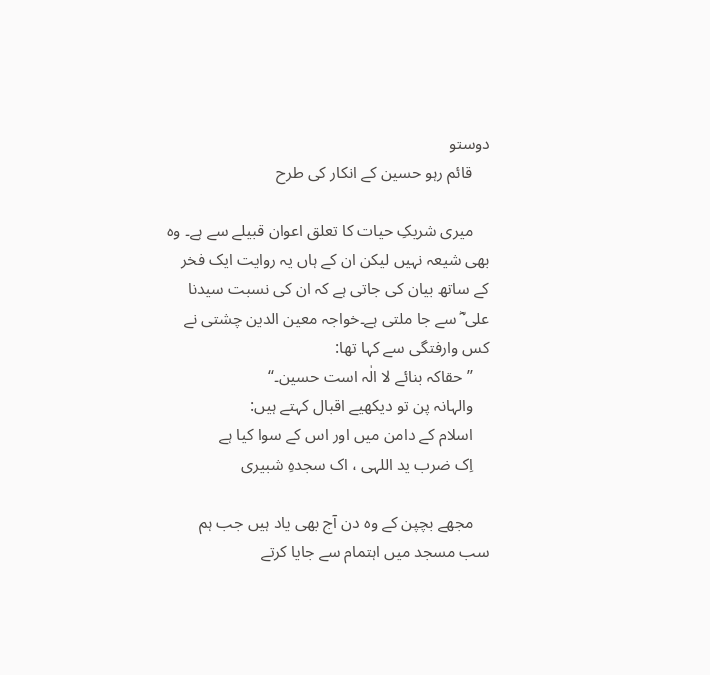دوستو
    قائم رہو حسین کے انکار کی طرح

    میری شریکِ حیات کا تعلق اعوان قبیلے سے ہے۔ وہ بھی شیعہ نہیں لیکن ان کے ہاں یہ روایت ایک فخر کے ساتھ بیان کی جاتی ہے کہ ان کی نسبت سیدنا علی ؓ سے جا ملتی ہے۔خواجہ معین الدین چشتی نے کس وارفتگی سے کہا تھا:
    ’’حقاکہ بنائے لا الٰہ است حسین۔‘‘
    والہانہ پن تو دیکھیے اقبال کہتے ہیں:
    اسلام کے دامن میں اور اس کے سوا کیا ہے
    اِک ضرب ید اللہی ، اک سجدہِ شبیری

    مجھے بچپن کے وہ دن آج بھی یاد ہیں جب ہم سب مسجد میں اہتمام سے جایا کرتے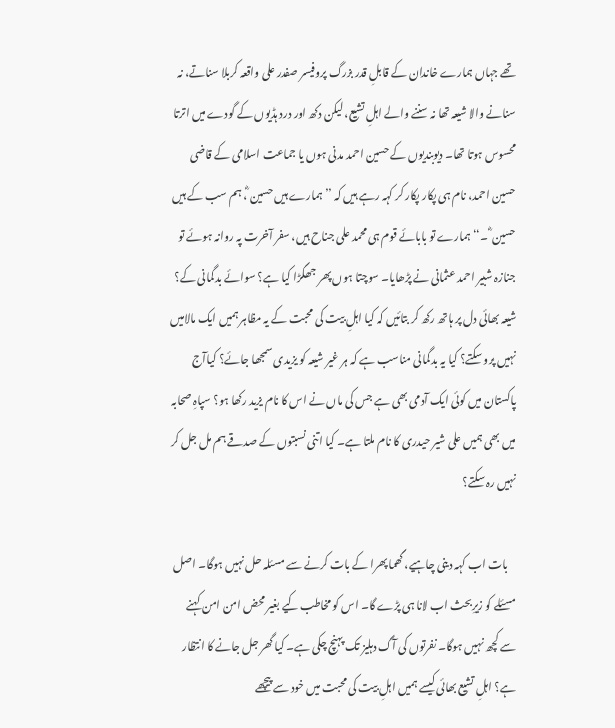تھے جہاں ہمارے خاندان کے قابلِ قدر بزرگ پروفیسر صفدر علی واقعہ کربلا سناتے، نہ سنانے والا شیعہ تھا نہ سننے والے اہلِ تشیع، لیکن دکھ اور درد ہڈیوں کے گودے میں اترتا محسوس ہوتا تھا۔ دیوبندیوں کے حسین احمد مدنی ہوں یا جماعت اسلامی کے قاضی حسین احمد، نام ہی پکار پکار کر کہہ رہے ہیں کہ ’’ہمارے ہیں حسین ؓ، ہم سب کے ہیں حسین ؓ ۔‘‘ ہمارے تو بابائے قوم ہی محمد علی جناح ہیں، سفر آخرت پہ روانہ ہوئے تو جنازہ شبیر احمد عثمانی نے پڑھایا۔ سوچتا ہوں پھر جھگڑا کیا ہے؟ سوائے بدگمانی کے؟ شیعہ بھائی دل پر ہاتھ رکھ کر بتائیں کہ کیا اہلِ بیت کی محبت کے یہ مظاہر ہمیں ایک مالامیں نہیں پرو سکتے؟ کیا یہ بدگمانی مناسب ہے کہ ہر غیر شیعہ کو یزیدی سمجھا جائے؟ کیاآج پاکستان میں کوئی ایک آدمی بھی ہے جس کی ماں نے اس کا نام یزید رکھا ہو؟ سپاہِ صحابہ میں بھی ہمیں علی شیر حیدری کا نام ملتا ہے۔ کیا اتنی نسبتوں کے صدقے ہم مل جل کر نہیں رہ سکتے؟

    بات اب کہہ دینی چاہیے، گھما پھرا کے بات کرنے سے مسئلہ حل نہیں ہوگا۔ اصل مسئلے کو زیرِبحث اب لانا ہی پڑے گا۔ اس کو مخاطب کیے بغیر محض امن امن کہنے سے کچھ نہیں ہوگا۔ نفرتوں کی آگ دہلیز تک پہنچ چکی ہے۔ کیا گھر جل جانے کا انتظار ہے؟ اہلِ تشیع بھائی کیسے ہمیں اہلِ بیت کی محبت میں خود سے پیچھے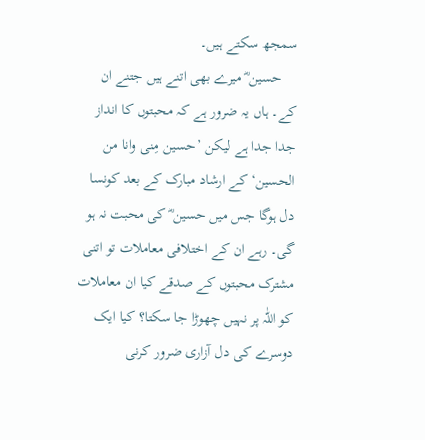سمجھ سکتے ہیں۔
    حسین ؓ میرے بھی اتنے ہیں جتنے ان کے۔ ہاں یہ ضرور ہے کہ محبتوں کا انداز جدا جدا ہے لیکن ’حسین مِنی وانا من الحسین‘ کے ارشاد مبارک کے بعد کونسا دل ہوگا جس میں حسین ؓ کی محبت نہ ہو گی۔ رہے ان کے اختلافی معاملات تو اتنی مشترک محبتوں کے صدقے کیا ان معاملات کو اللّٰہ پر نہیں چھوڑا جا سکتا؟ کیا ایک دوسرے کی دل آزاری ضرور کرنی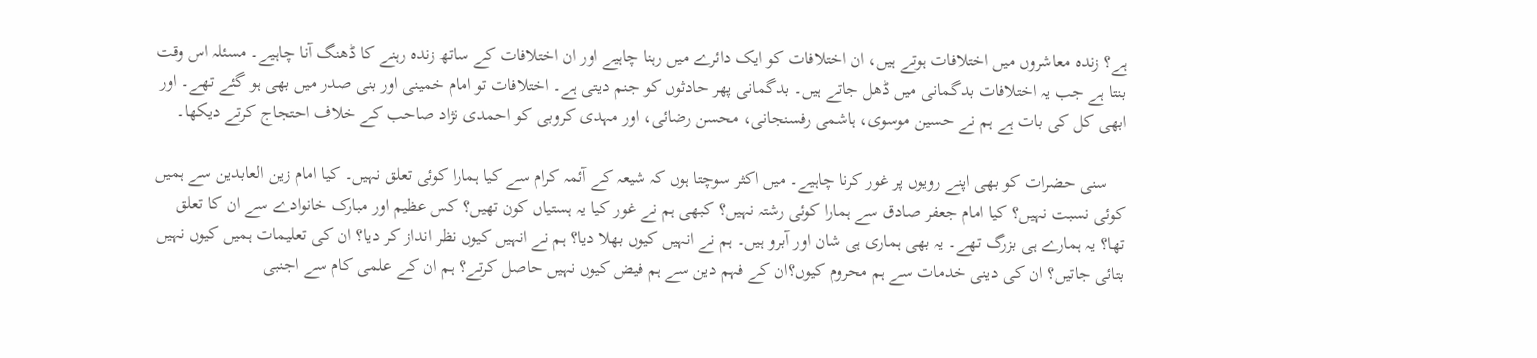ہے؟ زندہ معاشروں میں اختلافات ہوتے ہیں، ان اختلافات کو ایک دائرے میں رہنا چاہیے اور ان اختلافات کے ساتھ زندہ رہنے کا ڈھنگ آنا چاہیے۔ مسئلہ اس وقت بنتا ہے جب یہ اختلافات بدگمانی میں ڈھل جاتے ہیں۔ بدگمانی پھر حادثوں کو جنم دیتی ہے۔ اختلافات تو امام خمینی اور بنی صدر میں بھی ہو گئے تھے۔ اور ابھی کل کی بات ہے ہم نے حسین موسوی، ہاشمی رفسنجانی، محسن رضائی، اور مہدی کروبی کو احمدی نژاد صاحب کے خلاف احتجاج کرتے دیکھا۔

    سنی حضرات کو بھی اپنے رویوں پر غور کرنا چاہیے۔ میں اکثر سوچتا ہوں کہ شیعہ کے آئمہ کرام سے کیا ہمارا کوئی تعلق نہیں۔ کیا امام زین العابدین سے ہمیں کوئی نسبت نہیں؟ کیا امام جعفر صادق سے ہمارا کوئی رشتہ نہیں؟ کبھی ہم نے غور کیا یہ ہستیاں کون تھیں؟ کس عظیم اور مبارک خانوادے سے ان کا تعلق تھا؟ یہ ہمارے ہی بزرگ تھے۔ یہ بھی ہماری ہی شان اور آبرو ہیں۔ ہم نے انہیں کیوں بھلا دیا؟ ہم نے انہیں کیوں نظر انداز کر دیا؟ ان کی تعلیمات ہمیں کیوں نہیں بتائی جاتیں؟ ان کی دینی خدمات سے ہم محروم کیوں؟ان کے فہم دین سے ہم فیض کیوں نہیں حاصل کرتے؟ ہم ان کے علمی کام سے اجنبی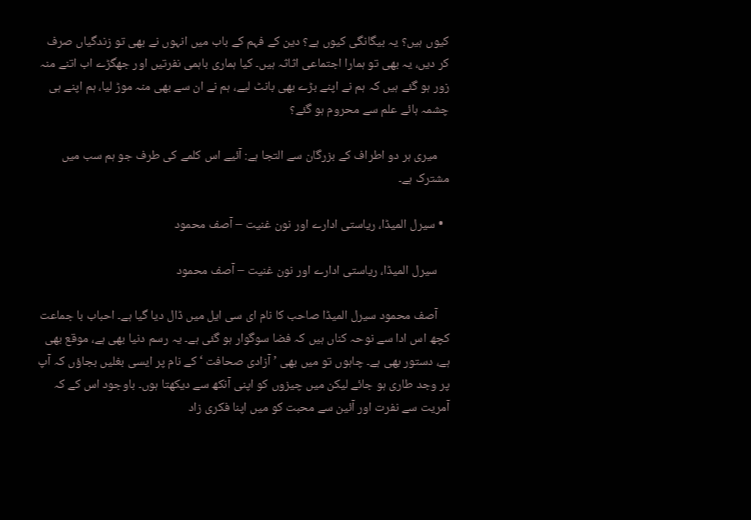کیوں ہیں؟ یہ بیگانگی کیوں ہے؟ دین کے فہم کے باب میں انہوں نے بھی تو زندگیاں صرف کر دیں، یہ بھی تو ہمارا اجتماعی اثاثہ ہیں۔ کیا ہماری باہمی نفرتیں اور جھگڑے اب اتنے منہ زور ہو گئے ہیں کہ ہم نے اپنے بڑے بھی بانٹ لیے، ہم نے ان سے بھی منہ موڑ لیا، ہم اپنے ہی چشمہ ہائے علم سے محروم ہو گئے؟

    میری ہر دو اطراف کے بزرگان سے التجا ہے: آئیے اس کلمے کی طرف جو ہم سب میں مشترک ہے۔

  • سیرل المیڈا، ریاستی ادارے اور نون غنیت – آصف محمود

    سیرل المیڈا، ریاستی ادارے اور نون غنیت – آصف محمود

    آصف محمود سیرل المیڈا صاحب کا نام ای سی ایل میں ڈال دیا گیا ہے۔ احباب با جماعت کچھ اس ادا سے نوحہ کناں ہیں کہ فضا سوگوار ہو گئی ہے۔ یہ رسم دنیا بھی ہے، موقع بھی ہے، دستور بھی ہے۔ چاہوں تو میں بھی ’ آزادی صحافت ‘ کے نام پر ایسی بغلیں بجاؤں کہ آپ پر وجد طاری ہو جائے لیکن میں چیزوں کو اپنی آنکھ سے دیکھتا ہوں۔ باوجود اس کے کہ آمریت سے نفرت اور آئین سے محبت کو میں اپنا فکری زاد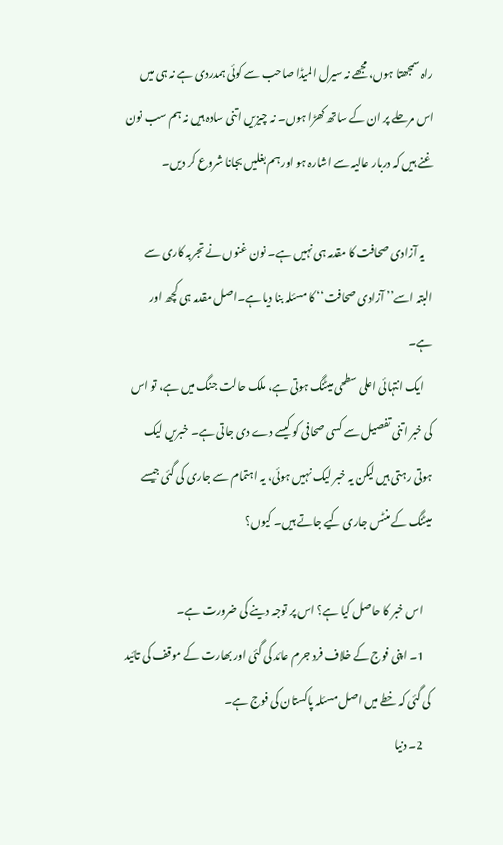راہ سمجھتا ہوں، مجھے نہ سیرل المیڈا صاحب سے کوئی ہمدردی ہے نہ ہی میں اس مرحلے پر ان کے ساتھ کھڑا ہوں۔ نہ چیزیں اتنی سادہ ہیں نہ ہم سب نون غنے ہیں کہ دربار عالیہ سے اشارہ ہو اور ہم بغلیں بجانا شروع کر دیں۔

    یہ آزادی صحافت کا مقدمہ ہی نہیں ہے۔ نون غنوں نے تجربہ کاری سے البتہ اسے’’ آزادی صحافت‘‘ کا مسئلہ بنا دیا ہے۔اصل مقدمہ ہی کچھ اور ہے۔
    ایک انتہائی اعلی سطحی میٹنگ ہوتی ہے، ملک حالت جنگ میں ہے، تو اس کی خبر اتنی تفصیل سے کسی صحافی کو کیسے دے دی جاتی ہے۔ خبریں لیک ہوتی رہتی ہیں لیکن یہ خبر لیک نہیں ہوئی، یہ اہتمام سے جاری کی گئی جیسے میٹنگ کے منٹس جاری کیے جاتے ہیں۔ کیوں؟

    اس خبر کا حاصل کیا ہے؟ اس پر توجہ دینے کی ضرورت ہے۔
    1۔ اپنی فوج کے خلاف فرد جرم عائد کی گئی اور بھارت کے موقف کی تائید کی گئی کہ خطے میں اصل مسئلہ پاکستان کی فوج ہے۔
    2۔ دنیا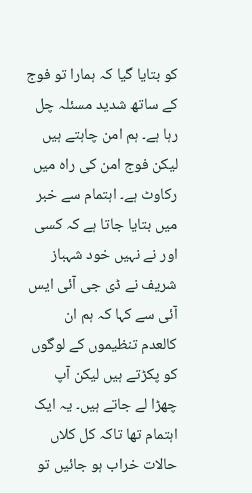کو بتایا گیا کہ ہمارا تو فوج کے ساتھ شدید مسئلہ چل رہا ہے۔ ہم امن چاہتے ہیں لیکن فوج امن کی راہ میں رکاوٹ ہے۔ اہتمام سے خبر میں بتایا جاتا ہے کہ کسی اور نے نہیں خود شہباز شریف نے ڈی جی آئی ایس آئی سے کہا کہ ہم ان کالعدم تنظیموں کے لوگوں کو پکڑتے ہیں لیکن آپ چھڑا لے جاتے ہیں۔ یہ ایک اہتمام تھا تاکہ کل کلاں حالات خراب ہو جائیں تو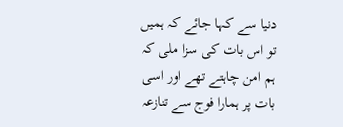دنیا سے کہا جائے کہ ہمیں تو اس بات کی سزا ملی کہ ہم امن چاہتے تھے اور اسی بات پر ہمارا فوج سے تنازعہ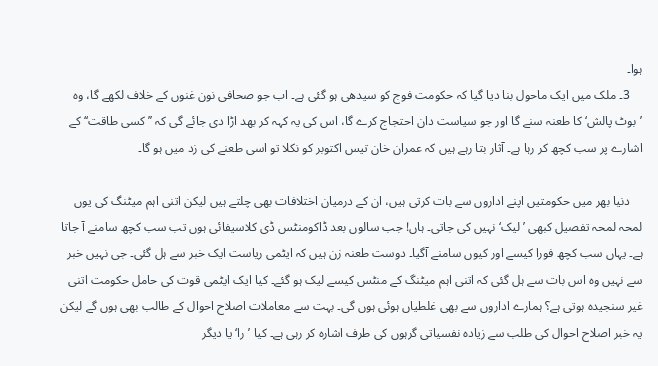ہوا۔
    3۔ ملک میں ایک ماحول بنا دیا گیا کہ حکومت فوج کو سیدھی ہو گئی ہے۔ اب جو صحافی نون غنوں کے خلاف لکھے گا، وہ ’بوٹ پالش‘ کا طعنہ سنے گا اور جو سیاست دان احتجاج کرے گا، اس کی یہ کہہ کر بھد اڑا دی جائے گی کہ ’’ کسی طاقت‘‘ کے اشارے پر سب کچھ کر رہا ہے۔ آثار بتا رہے ہیں کہ عمران خان تیس اکتوبر کو نکلا تو اسی طعنے کی زد میں ہو گا۔

    دنیا بھر میں حکومتیں اپنے اداروں سے بات کرتی ہیں، ان کے درمیان اختلافات بھی چلتے ہیں لیکن اتنی اہم میٹنگ کی یوں لمحہ لمحہ تفصیل کبھی ’لیک‘ نہیں کی جاتی۔ ہاں! جب سالوں بعد ڈاکومنٹس ڈی کلاسیفائی ہوں تب سب کچھ سامنے آ جاتا ہے۔ یہاں سب کچھ فورا کیسے اور کیوں سامنے آگیا۔ دوست طعنہ زن ہیں کہ ایٹمی ریاست ایک خبر سے ہل گئی۔ جی نہیں خبر سے نہیں وہ اس بات سے ہل گئی کہ اتنی اہم میٹنگ کے منٹس کیسے لیک ہو گئے۔ کیا ایک ایٹمی قوت کی حامل حکومت اتنی غیر سنجیدہ ہوتی ہے؟ ہمارے اداروں سے بھی غلطیاں ہوئی ہوں گی۔ بہت سے معاملات اصلاح احوال کے طالب بھی ہوں گے لیکن یہ خبر اصلاح احوال کی طلب سے زیادہ نفسیاتی گرہوں کی طرف اشارہ کر رہی ہے۔ کیا ’را‘ یا دیگر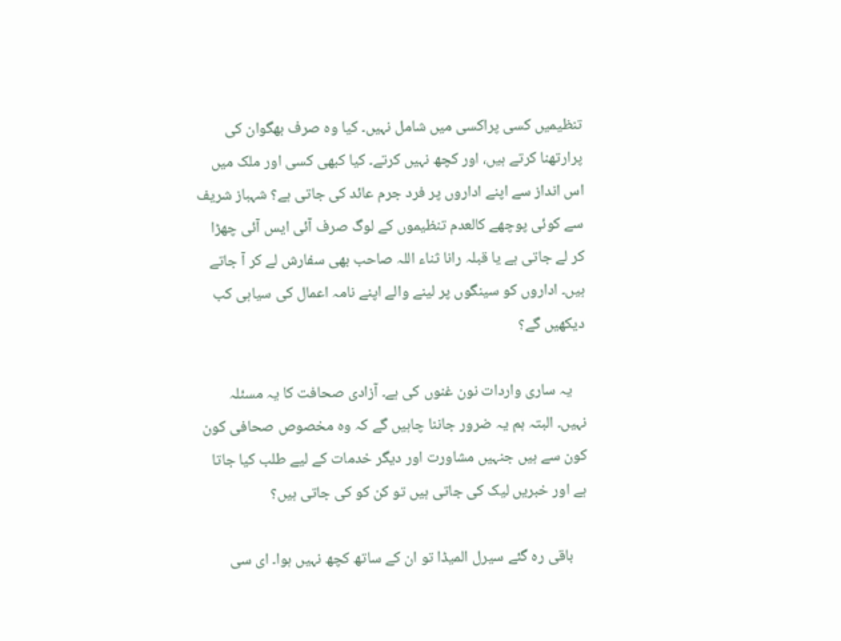تنظیمیں کسی پراکسی میں شامل نہیں۔ کیا وہ صرف بھگوان کی پرارتھنا کرتے ہیں، اور کچھ نہیں کرتے۔ کیا کبھی کسی اور ملک میں اس انداز سے اپنے اداروں پر فرد جرم عائد کی جاتی ہے؟ شہباز شریف سے کوئی پوچھے کالعدم تنظیموں کے لوگ صرف آئی ایس آئی چھڑا کر لے جاتی ہے یا قبلہ رانا ثناء اللہ صاحب بھی سفارش لے کر آ جاتے ہیں۔ اداروں کو سینگوں پر لینے والے اپنے نامہ اعمال کی سیاہی کب دیکھیں گے؟

    یہ ساری واردات نون غنوں کی ہے۔ آزادی صحافت کا یہ مسئلہ نہیں۔ البتہ ہم یہ ضرور جاننا چاہیں گے کہ وہ مخصوص صحافی کون کون سے ہیں جنہیں مشاورت اور دیگر خدمات کے لیے طلب کیا جاتا ہے اور خبریں لیک کی جاتی ہیں تو کن کو کی جاتی ہیں؟

    باقی رہ گئے سیرل المیڈا تو ان کے ساتھ کچھ نہیں ہوا۔ ای سی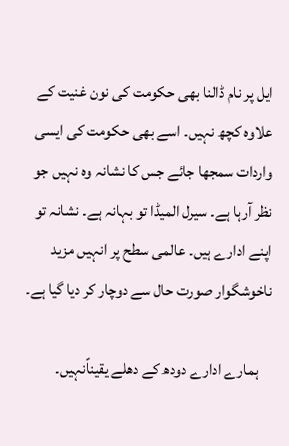ایل پر نام ڈالنا بھی حکومت کی نون غنیت کے علاوہ کچھ نہیں۔ اسے بھی حکومت کی ایسی واردات سمجھا جائے جس کا نشانہ وہ نہیں جو نظر آرہا ہے۔ سیرل المیڈا تو بہانہ ہے۔ نشانہ تو اپنے ادارے ہیں۔ عالمی سطح پر انہیں مزید ناخوشگوار صورت حال سے دوچار کر دیا گیا ہے۔

    ہمارے ادارے دودھ کے دھلے یقیناًنہیں۔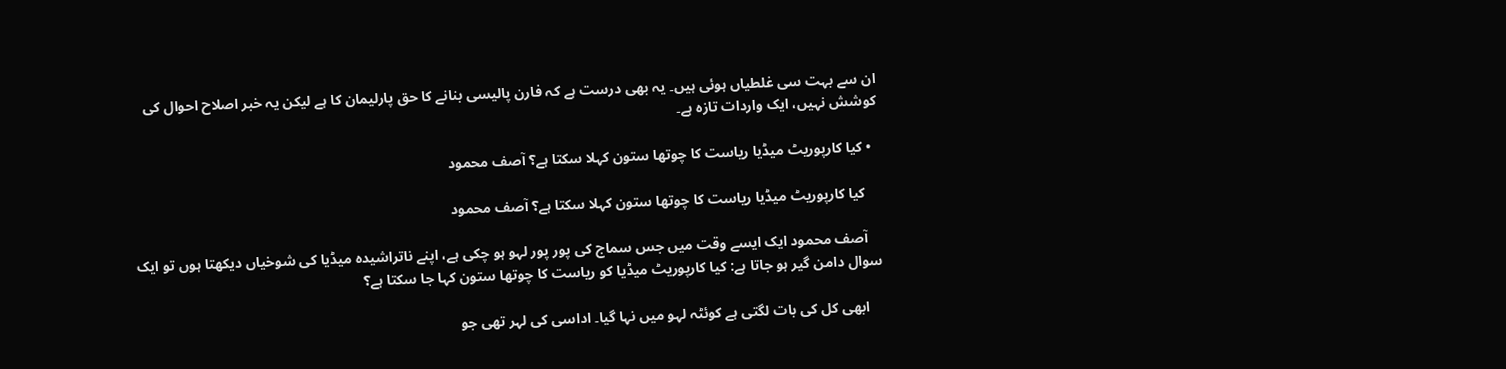ان سے بہت سی غلطیاں ہوئی ہیں۔ یہ بھی درست ہے کہ فارن پالیسی بنانے کا حق پارلیمان کا ہے لیکن یہ خبر اصلاح احوال کی کوشش نہیں، ایک واردات تازہ ہے۔

  • کیا کارپوریٹ میڈیا ریاست کا چوتھا ستون کہلا سکتا ہے؟ آصف محمود

    کیا کارپوریٹ میڈیا ریاست کا چوتھا ستون کہلا سکتا ہے؟ آصف محمود

    آصف محمود ایک ایسے وقت میں جس سماج کی پور پور لہو ہو چکی ہے، اپنے ناتراشیدہ میڈیا کی شوخیاں دیکھتا ہوں تو ایک سوال دامن گیر ہو جاتا ہے: کیا کارپوریٹ میڈیا کو ریاست کا چوتھا ستون کہا جا سکتا ہے؟

    ابھی کل کی بات لگتی ہے کوئٹہ لہو میں نہا گیا۔ اداسی کی لہر تھی جو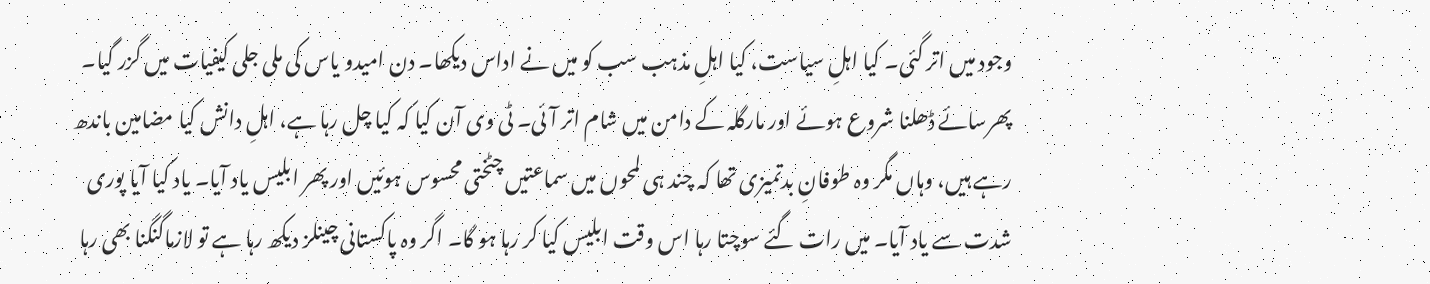وجود میں اتر گئی۔ کیا اہلِ سیاست، کیا اہلِ مذہب سب کو میں نے اداس دیکھا۔ دن امیدو یاس کی ملی جلی کیفیات میں گزر گیا۔ پھرسائے ڈھلنا شروع ہوئے اور مارگلہ کے دامن میں شام اتر آئی۔ ٹی وی آن کیا کہ کیا چل رہا ہے، اہلِ دانش کیا مضامین باندھ رہے ہیں، وہاں مگر وہ طوفانِ بدتمیزی تھا کہ چند ہی لمحوں میں سماعتیں چٹختی محسوس ہوئیں اور پھر ابلیس یاد آیا۔ یاد کیا آیا پوری شدت سے یاد آیا۔ میں رات گئے سوچتا رہا اس وقت ابلیس کیا کر رہا ہو گا۔ اگر وہ پاکستانی چینلز دیکھ رہا ہے تو لازماگنگنا بھی رہا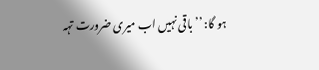ہو گا: ’’باقی نہیں اب میری ضرورت تہہ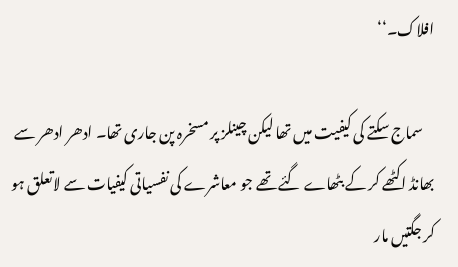افلاک۔‘‘

    سماج سکتے کی کیفیت میں تھا لیکن چینلز پر مسخرہ پن جاری تھا۔ ادھر ادھر سے بھانڈ اکٹھے کر کے بٹھاے گئے تھے جو معاشرے کی نفسیاتی کیفیات سے لاتعلق ہو کر جگتیں مار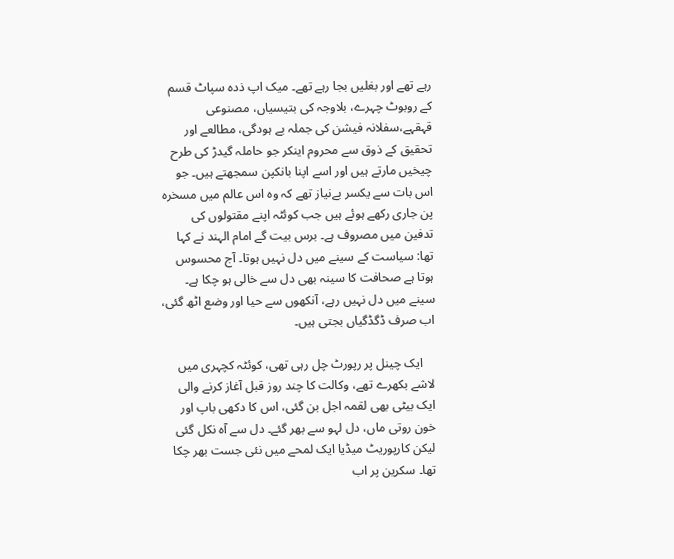رہے تھے اور بغلیں بجا رہے تھے۔ میک اپ ذدہ سپاٹ قسم کے روبوٹ چہرے، بلاوجہ کی بتیسیاں، مصنوعی قہقہے،سفلانہ فیشن کی جملہ بے ہودگی، مطالعے اور تحقیق کے ذوق سے محروم اینکر جو حاملہ گیدڑ کی طرح چیخیں مارتے ہیں اور اسے اپنا بانکپن سمجھتے ہیں۔ جو اس بات سے یکسر بےنیاز تھے کہ وہ اس عالم میں مسخرہ پن جاری رکھے ہوئے ہیں جب کوئٹہ اپنے مقتولوں کی تدفین میں مصروف ہے۔ برس بیت گے امام الہند نے کہا تھا: سیاست کے سینے میں دل نہیں ہوتا۔ آج محسوس ہوتا ہے صحافت کا سینہ بھی دل سے خالی ہو چکا ہے۔ سینے میں دل نہیں رہے، آنکھوں سے حیا اور وضع اٹھ گئی، اب صرف ڈگڈگیاں بجتی ہیں۔

    ایک چینل پر رپورٹ چل رہی تھی، کوئٹہ کچہری میں لاشے بکھرے تھے، وکالت کا چند روز قبل آغاز کرنے والی ایک بیٹی بھی لقمہ اجل بن گئی، اس کا دکھی باپ اور خون روتی ماں، دل لہو سے بھر گئے۔ دل سے آہ نکل گئی لیکن کارپوریٹ میڈیا ایک لمحے میں نئی جست بھر چکا تھا۔ سکرین پر اب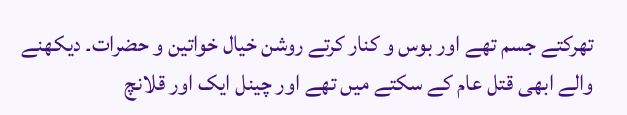تھرکتے جسم تھے اور بوس و کنار کرتے روشن خیال خواتین و حضرات۔ دیکھنے والے ابھی قتل عام کے سکتے میں تھے اور چینل ایک اور قلانچ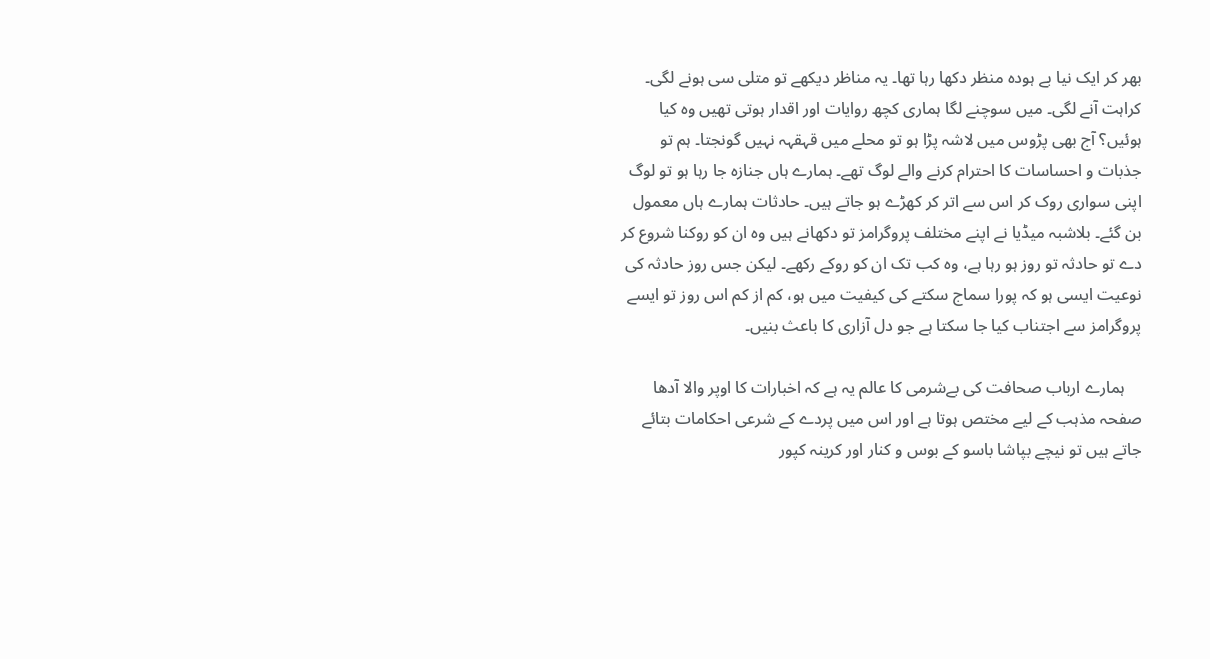بھر کر ایک نیا بے ہودہ منظر دکھا رہا تھا۔ یہ مناظر دیکھے تو متلی سی ہونے لگی۔ کراہت آنے لگی۔ میں سوچنے لگا ہماری کچھ روایات اور اقدار ہوتی تھیں وہ کیا ہوئیں؟ آج بھی پڑوس میں لاشہ پڑا ہو تو محلے میں قہقہہ نہیں گونجتا۔ ہم تو جذبات و احساسات کا احترام کرنے والے لوگ تھے۔ ہمارے ہاں جنازہ جا رہا ہو تو لوگ اپنی سواری روک کر اس سے اتر کر کھڑے ہو جاتے ہیں۔ حادثات ہمارے ہاں معمول بن گئے۔ بلاشبہ میڈیا نے اپنے مختلف پروگرامز تو دکھانے ہیں وہ ان کو روکنا شروع کر دے تو حادثہ تو روز ہو رہا ہے، وہ کب تک ان کو روکے رکھے۔ لیکن جس روز حادثہ کی نوعیت ایسی ہو کہ پورا سماج سکتے کی کیفیت میں ہو، کم از کم اس روز تو ایسے پروگرامز سے اجتناب کیا جا سکتا ہے جو دل آزاری کا باعث بنیں۔

    ہمارے ارباب صحافت کی بےشرمی کا عالم یہ ہے کہ اخبارات کا اوپر والا آدھا صفحہ مذہب کے لیے مختص ہوتا ہے اور اس میں پردے کے شرعی احکامات بتائے جاتے ہیں تو نیچے بپاشا باسو کے بوس و کنار اور کرینہ کپور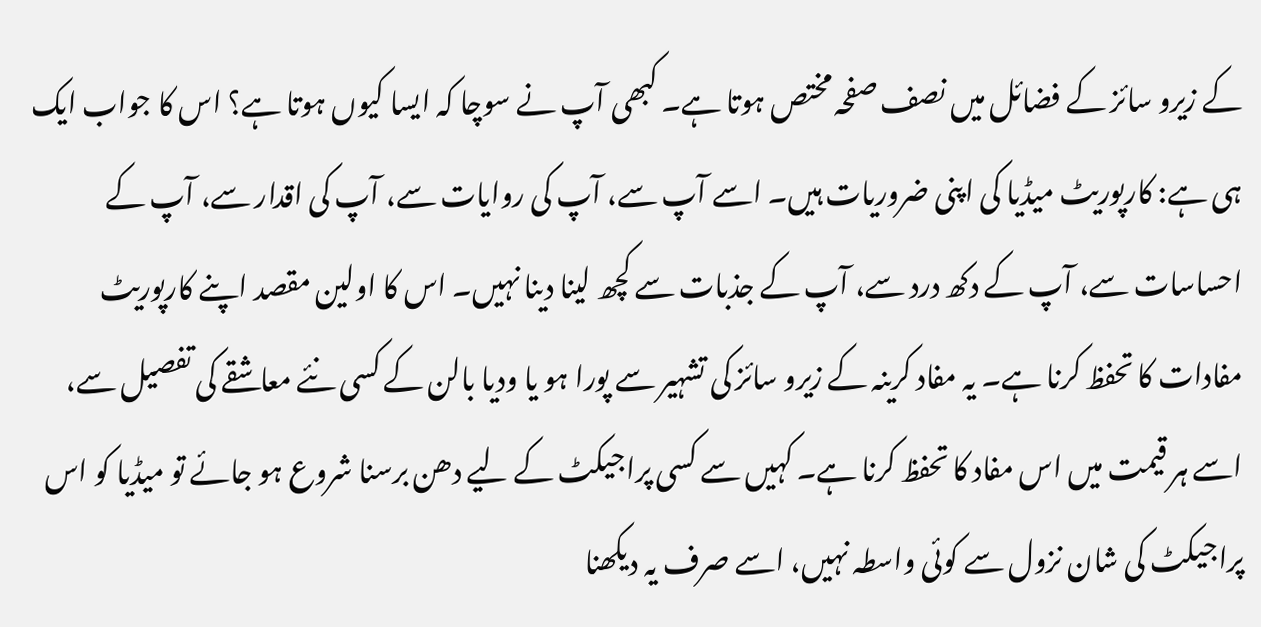کے زیرو سائز کے فضائل میں نصف صفحہ مختص ہوتا ہے۔ کبھی آپ نے سوچا کہ ایسا کیوں ہوتا ہے؟ اس کا جواب ایک ہی ہے: کارپوریٹ میڈیا کی اپنی ضروریات ہیں۔ اسے آپ سے، آپ کی روایات سے، آپ کی اقدار سے، آپ کے احساسات سے، آپ کے دکھ درد سے، آپ کے جذبات سے کچھ لینا دینا نہیں۔ اس کا اولین مقصد اپنے کارپوریٹ مفادات کا تحفظ کرنا ہے۔ یہ مفاد کرینہ کے زیرو سائز کی تشہیر سے پورا ہو یا ودیا بالن کے کسی نئے معاشقے کی تفصیل سے، اسے ہر قیمت میں اس مفاد کا تحفظ کرنا ہے۔ کہیں سے کسی پراجیکٹ کے لیے دھن برسنا شروع ہو جائے تو میڈیا کو اس پراجیکٹ کی شان نزول سے کوئی واسطہ نہیں، اسے صرف یہ دیکھنا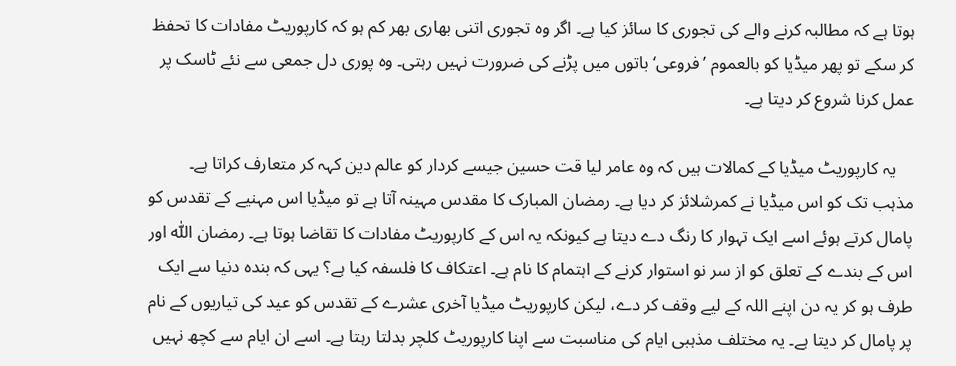ہوتا ہے کہ مطالبہ کرنے والے کی تجوری کا سائز کیا ہے۔ اگر وہ تجوری اتنی بھاری بھر کم ہو کہ کارپوریٹ مفادات کا تحفظ کر سکے تو پھر میڈیا کو بالعموم ’فروعی‘ باتوں میں پڑنے کی ضرورت نہیں رہتی۔ وہ پوری دل جمعی سے نئے ٹاسک پر عمل کرنا شروع کر دیتا ہے۔

    یہ کارپوریٹ میڈیا کے کمالات ہیں کہ وہ عامر لیا قت حسین جیسے کردار کو عالم دین کہہ کر متعارف کراتا ہے۔ مذہب تک کو اس میڈیا نے کمرشلائز کر دیا ہے۔ رمضان المبارک کا مقدس مہینہ آتا ہے تو میڈیا اس مہنیے کے تقدس کو پامال کرتے ہوئے اسے ایک تہوار کا رنگ دے دیتا ہے کیونکہ یہ اس کے کارپوریٹ مفادات کا تقاضا ہوتا ہے۔ رمضان اللّٰہ اور اس کے بندے کے تعلق کو از سر نو استوار کرنے کے اہتمام کا نام ہے۔ اعتکاف کا فلسفہ کیا ہے؟ یہی کہ بندہ دنیا سے ایک طرف ہو کر یہ دن اپنے اللہ کے لیے وقف کر دے، لیکن کارپوریٹ میڈیا آخری عشرے کے تقدس کو عید کی تیاریوں کے نام پر پامال کر دیتا ہے۔ یہ مختلف مذہبی ایام کی مناسبت سے اپنا کارپوریٹ کلچر بدلتا رہتا ہے۔ اسے ان ایام سے کچھ نہیں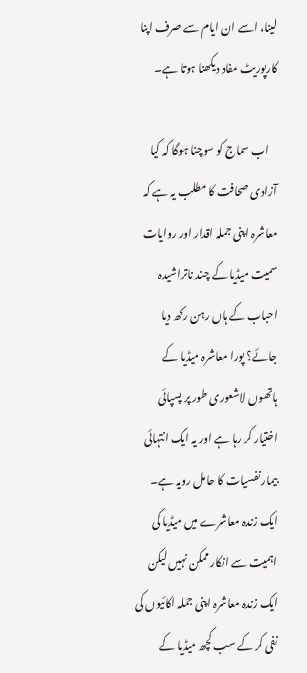لینا، اسے ان ایام سے صرف اپنا کارپوریٹ مفاد دیکھنا ہوتا ہے۔

    اب سماج کو سوچنا ہوگا کہ کیا آزادی صحافت کا مطلب یہ ہے کہ معاشرہ اپنی جملہ اقدار اور روایات سمیت میڈیا کے چند ناتراشیدہ احباب کے ہاں رہن رکھ دیا جائے؟ پورا معاشرہ میڈیا کے ہاتھوں لاشعوری طور پر پسپائی اختیار کر رہا ہے اور یہ ایک انتہائی بیمار نفسیات کا حامل رویہ ہے۔ ایک زندہ معاشرے میں میڈیا کی اہمیت سے انکار ممکن نہیں لیکن ایک زندہ معاشرہ اپنی جملہ اکائیوں کی نفی کر کے سب کچھ میڈیا کے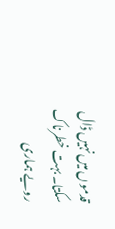قدموں میں نہیں ڈال سکتا۔ بہت خطرناک رویے ہماری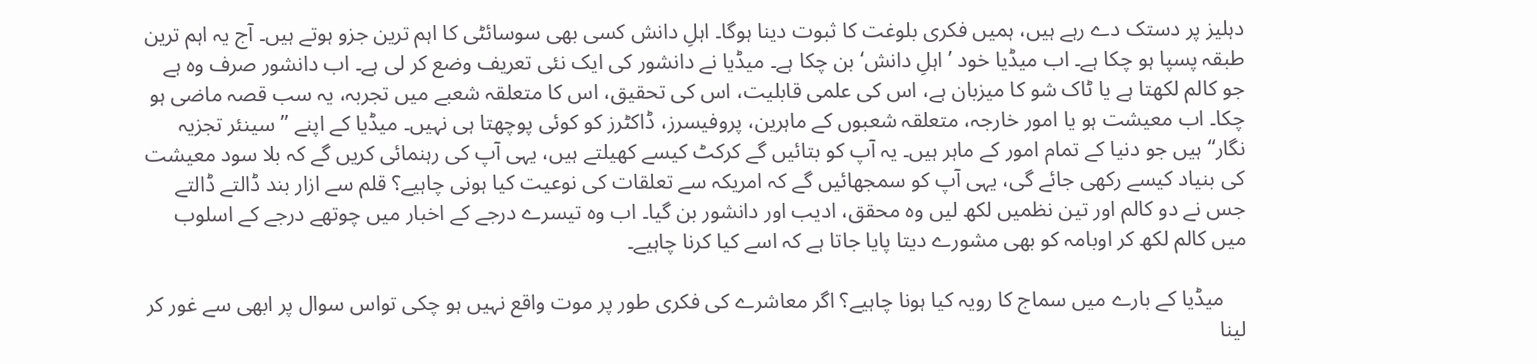دہلیز پر دستک دے رہے ہیں، ہمیں فکری بلوغت کا ثبوت دینا ہوگا۔ اہلِ دانش کسی بھی سوسائٹی کا اہم ترین جزو ہوتے ہیں۔ آج یہ اہم ترین طبقہ پسپا ہو چکا ہے۔ اب میڈیا خود ’ اہلِ دانش‘ بن چکا ہے۔ میڈیا نے دانشور کی ایک نئی تعریف وضع کر لی ہے۔ اب دانشور صرف وہ ہے جو کالم لکھتا ہے یا ٹاک شو کا میزبان ہے، اس کی علمی قابلیت، اس کی تحقیق، اس کا متعلقہ شعبے میں تجربہ، یہ سب قصہ ماضی ہو چکا۔ اب معیشت ہو یا امور خارجہ، متعلقہ شعبوں کے ماہرین، پروفیسرز، ڈاکٹرز کو کوئی پوچھتا ہی نہیں۔ میڈیا کے اپنے ’’سینئر تجزیہ نگار‘‘ ہیں جو دنیا کے تمام امور کے ماہر ہیں۔ یہ آپ کو بتائیں گے کرکٹ کیسے کھیلتے ہیں، یہی آپ کی رہنمائی کریں گے کہ بلا سود معیشت کی بنیاد کیسے رکھی جائے گی، یہی آپ کو سمجھائیں گے کہ امریکہ سے تعلقات کی نوعیت کیا ہونی چاہیے؟ قلم سے ازار بند ڈالتے ڈالتے جس نے دو کالم اور تین نظمیں لکھ لیں وہ محقق، ادیب اور دانشور بن گیا۔ اب وہ تیسرے درجے کے اخبار میں چوتھے درجے کے اسلوب میں کالم لکھ کر اوبامہ کو بھی مشورے دیتا پایا جاتا ہے کہ اسے کیا کرنا چاہیے۔

    میڈیا کے بارے میں سماج کا رویہ کیا ہونا چاہیے؟ اگر معاشرے کی فکری طور پر موت واقع نہیں ہو چکی تواس سوال پر ابھی سے غور کر لینا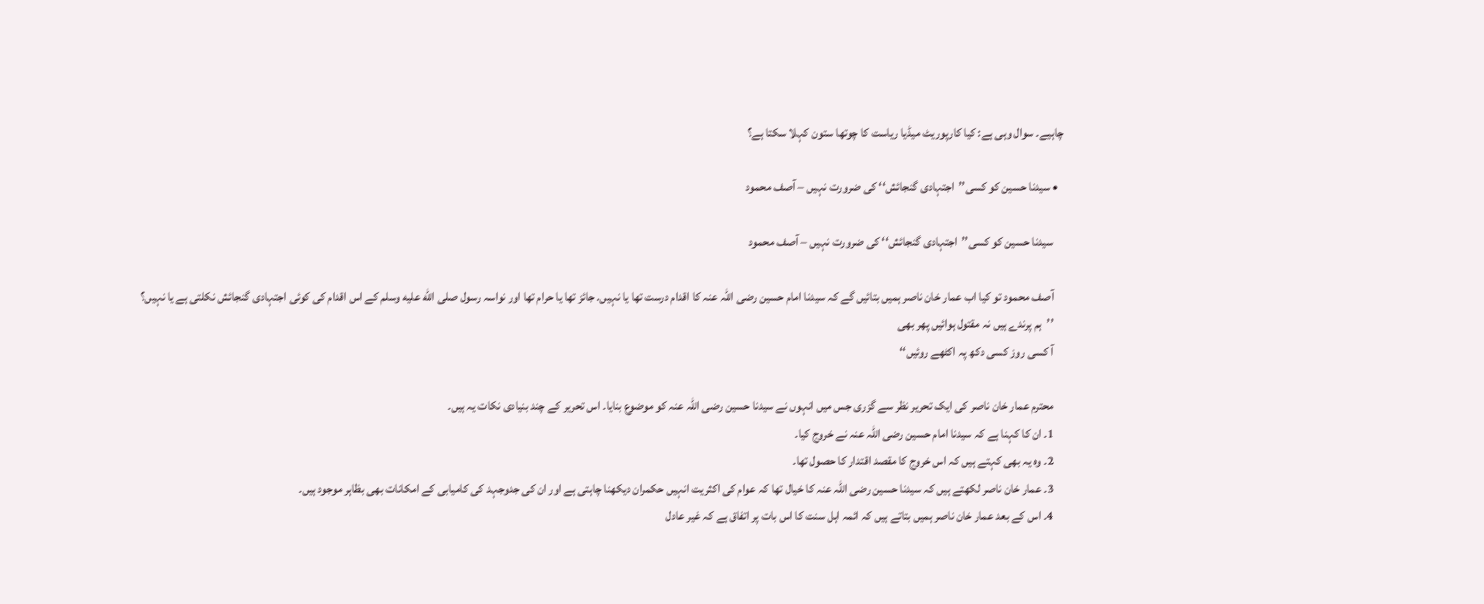چاہیے۔ سوال وہی ہے: کیا کارپوریٹ میڈیا ریاست کا چوتھا ستون کہلا سکتا ہے؟

  • سیدنا حسین کو کسی’’اجتہادی گنجائش‘‘ کی ضرورت نہیں – آصف محمود

    سیدنا حسین کو کسی’’اجتہادی گنجائش‘‘ کی ضرورت نہیں – آصف محمود

    آصف محمود تو کیا اب عمار خان ناصر ہمیں بتائیں گے کہ سیدنا امام حسین رضی اللہ عنہ کا اقدام درست تھا یا نہیں. جائز تھا یا حرام تھا اور نواسہ رسول صلى الله عليه وسلم کے اس اقدام کی کوئی اجتہادی گنجائش نکلتی ہے یا نہیں؟
    ’’ہم پرندے ہیں نہ مقتول ہوائیں پھر بھی
    آ کسی روز کسی دکھ پہ اکٹھے روئیں‘‘

    محترم عمار خان ناصر کی ایک تحریر نظر سے گزری جس میں انہوں نے سیدنا حسین رضی اللہ عنہ کو موضوع بنایا۔ اس تحریر کے چند بنیادی نکات یہ ہیں۔
    1۔ ان کا کہنا ہے کہ سیدنا امام حسین رضی اللہ عنہ نے خروج کیا۔
    2۔ وہ یہ بھی کہتے ہیں کہ اس خروج کا مقصد اقتدار کا حصول تھا۔
    3۔ عمار خان ناصر لکھتے ہیں کہ سیدنا حسین رضی اللہ عنہ کا خیال تھا کہ عوام کی اکثریت انہیں حکمران دیکھنا چاہتی ہے اور ان کی جدوجہد کی کامیابی کے امکانات بھی بظاہر موجود ہیں۔
    4۔ اس کے بعد عمار خان ناصر ہمیں بتاتے ہیں کہ ائمہ اہل سنت کا اس بات پر اتفاق ہے کہ غیر عادل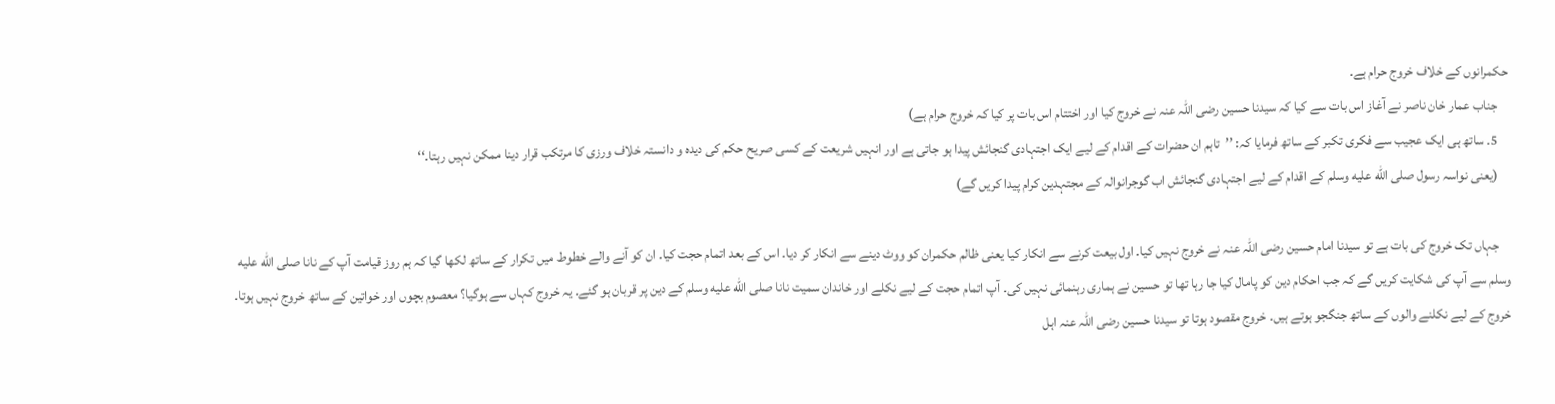حکمرانوں کے خلاف خروج حرام ہے۔
    جناب عمار خان ناصر نے آغاز اس بات سے کیا کہ سیدنا حسین رضی اللہ عنہ نے خروج کیا اور اختتام اس بات پر کیا کہ خروج حرام ہے)
    5۔ ساتھ ہی ایک عجیب سے فکری تکبر کے ساتھ فرمایا کہ: ’’تاہم ان حضرات کے اقدام کے لیے ایک اجتہادی گنجائش پیدا ہو جاتی ہے اور انہیں شریعت کے کسی صریح حکم کی دیدہ و دانستہ خلاف ورزی کا مرتکب قرار دینا ممکن نہیں رہتا۔‘‘
    (یعنی نواسہ رسول صلى الله عليه وسلم کے اقدام کے لیے اجتہادی گنجائش اب گوجرانوالہ کے مجتہدین کرام پیدا کریں گے)

    جہاں تک خروج کی بات ہے تو سیدنا امام حسین رضی اللہ عنہ نے خروج نہیں کیا۔ اول بیعت کرنے سے انکار کیا یعنی ظالم حکمران کو ووٹ دینے سے انکار کر دیا۔ اس کے بعد اتمام حجت کیا۔ ان کو آنے والے خطوط میں تکرار کے ساتھ لکھا گیا کہ ہم روز قیامت آپ کے نانا صلى الله عليه وسلم سے آپ کی شکایت کریں گے کہ جب احکام دین کو پامال کیا جا رہا تھا تو حسین نے ہماری رہنمائی نہیں کی۔ آپ اتمام حجت کے لیے نکلے اور خاندان سمیت نانا صلى الله عليه وسلم کے دین پر قربان ہو گئے۔ یہ خروج کہاں سے ہوگیا؟ معصوم بچوں اور خواتین کے ساتھ خروج نہیں ہوتا۔ خروج کے لیے نکلنے والوں کے ساتھ جنگجو ہوتے ہیں۔ خروج مقصود ہوتا تو سیدنا حسین رضی اللہ عنہ اہل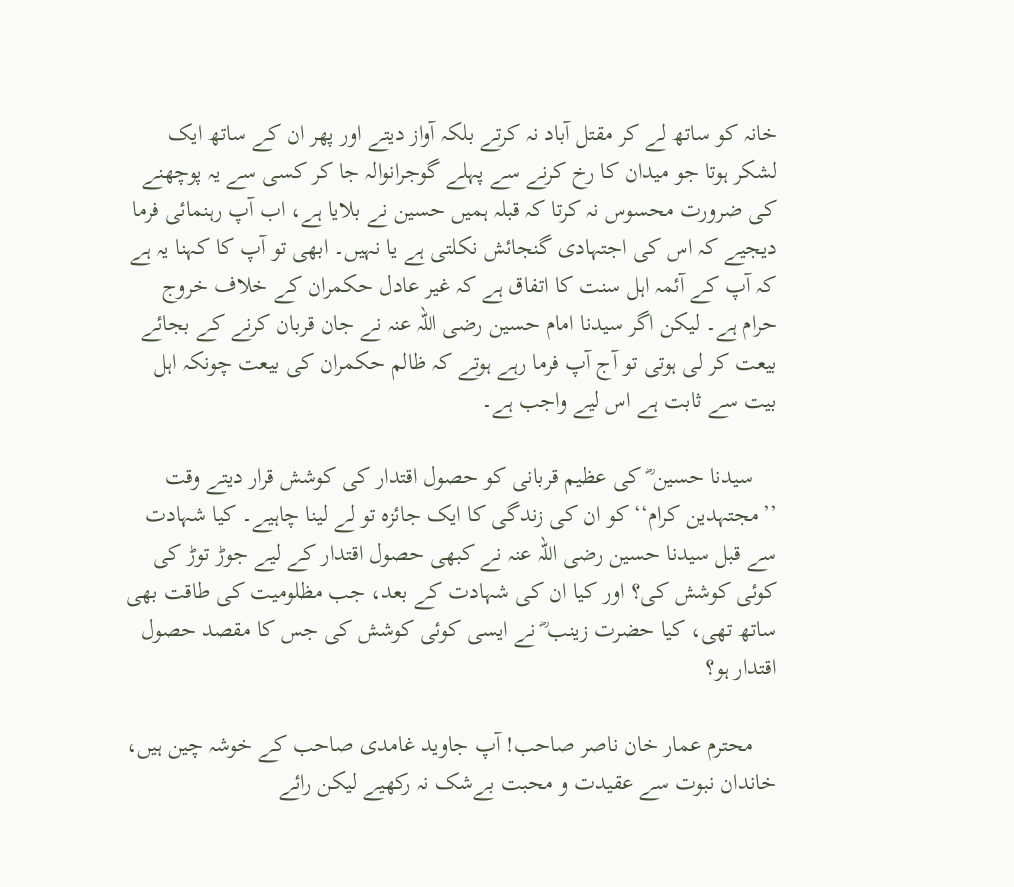خانہ کو ساتھ لے کر مقتل آباد نہ کرتے بلکہ آواز دیتے اور پھر ان کے ساتھ ایک لشکر ہوتا جو میدان کا رخ کرنے سے پہلے گوجرانوالہ جا کر کسی سے یہ پوچھنے کی ضرورت محسوس نہ کرتا کہ قبلہ ہمیں حسین نے بلایا ہے، اب آپ رہنمائی فرما دیجیے کہ اس کی اجتہادی گنجائش نکلتی ہے یا نہیں۔ ابھی تو آپ کا کہنا یہ ہے کہ آپ کے آئمہ اہل سنت کا اتفاق ہے کہ غیر عادل حکمران کے خلاف خروج حرام ہے۔ لیکن اگر سیدنا امام حسین رضی اللہ عنہ نے جان قربان کرنے کے بجائے بیعت کر لی ہوتی تو آج آپ فرما رہے ہوتے کہ ظالم حکمران کی بیعت چونکہ اہل بیت سے ثابت ہے اس لیے واجب ہے۔

    سیدنا حسین ؓ کی عظیم قربانی کو حصول اقتدار کی کوشش قرار دیتے وقت ’’مجتہدین کرام‘‘ کو ان کی زندگی کا ایک جائزہ تو لے لینا چاہیے۔ کیا شہادت سے قبل سیدنا حسین رضی اللہ عنہ نے کبھی حصول اقتدار کے لیے جوڑ توڑ کی کوئی کوشش کی؟ اور کیا ان کی شہادت کے بعد، جب مظلومیت کی طاقت بھی ساتھ تھی، کیا حضرت زینب ؓ نے ایسی کوئی کوشش کی جس کا مقصد حصول اقتدار ہو؟

    محترم عمار خان ناصر صاحب! آپ جاوید غامدی صاحب کے خوشہ چین ہیں، خاندان نبوت سے عقیدت و محبت بےشک نہ رکھیے لیکن رائے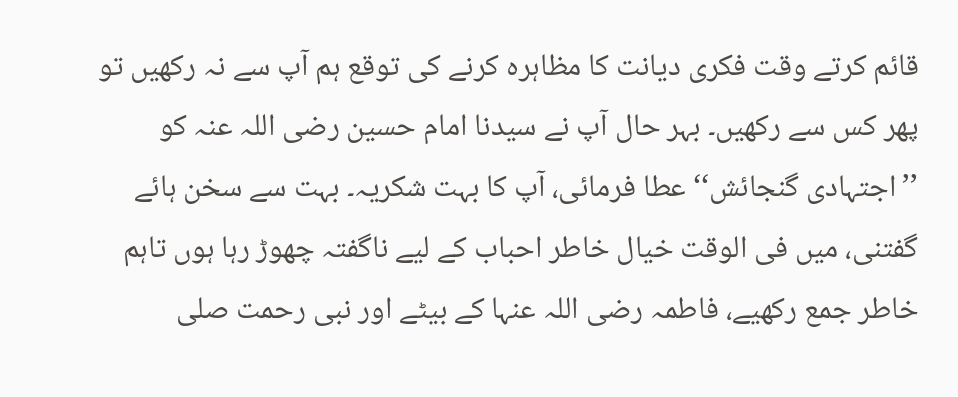قائم کرتے وقت فکری دیانت کا مظاہرہ کرنے کی توقع ہم آپ سے نہ رکھیں تو پھر کس سے رکھیں۔ بہر حال آپ نے سیدنا امام حسین رضی اللہ عنہ کو ’’اجتہادی گنجائش‘‘ عطا فرمائی، آپ کا بہت شکریہ۔ بہت سے سخن ہائے گفتنی، میں فی الوقت خیال خاطر احباب کے لیے ناگفتہ چھوڑ رہا ہوں تاہم خاطر جمع رکھیے، فاطمہ رضی اللہ عنہا کے بیٹے اور نبی رحمت صلى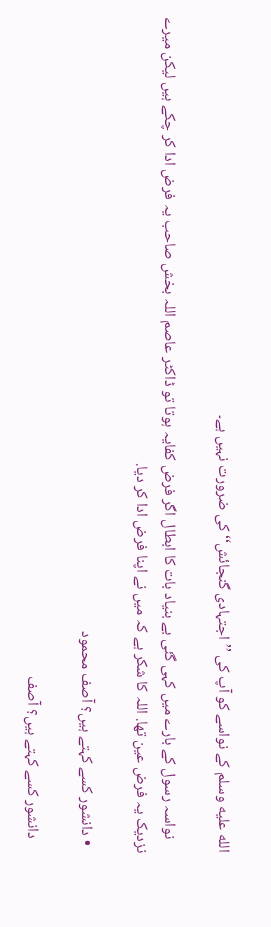الله عليه وسلم کے نواسے کو آپ کی ’’اجتہادی گنجائش‘‘ کی ضرورت نہیں ہے۔

    نواسہ رسول کے بارے میں کہی گئی بے بنیاد بات کا ابطال اگر فرض کفایہ ہوتا تو ڈاکٹر عاصم اللہ بخش صاحب یہ فرض ادا کر چکے ہیں لیکن میرے نزدیک یہ فرض عین تھا. اللہ کا شکر ہے کہ میں نے اپنا فرض ادا کر دیا.

  • دانشور کسے کہتے ہیں؟ آصف محمود

    دانشور کسے کہتے ہیں؟ آصف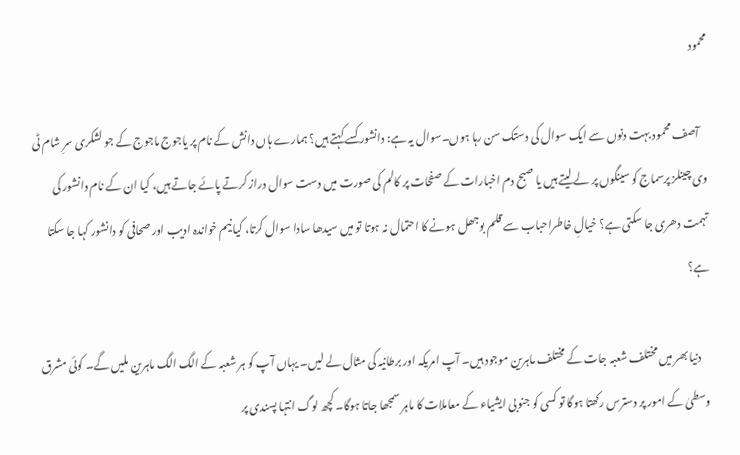محمود

    آصف محمود بہت دنوں سے ایک سوال کی دستک سن رہا ہوں۔سوال یہ ہے: دانشور کسے کہتے ہیں؟ ہمارے ہاں دانش کے نام پر یاجوج ماجوج کے جو لشکری سرِ شام ٹی وی چینلز پرسماج کو سینگوں پر لے لیتے ہیں یا صبح دم اخبارات کے صفحات پر کالم کی صورت میں دست سوال دراز کرتے پائے جاتے ہیں، کیا ان کے نام دانشور کی تہمت دھری جا سکتی ہے؟ خیالِ خاطراحباب سے قلم بوجھل ہونے کا احتمال نہ ہوتا تو میں سیدھا سادا سوال کرتا، کیا نیم خواندہ ادیب اور صحافی کو دانشور کہا جا سکتا ہے؟

    دنیا بھر میں مختلف شعبہ جات کے مختلف ماہرین موجود ہیں۔ آپ امریکہ اور برطانیہ کی مثال لے لیں۔ یہاں آپ کو ہر شعبہ کے الگ الگ ماہرین ملیں گے۔ کوئی مشرق وسطیٰ کے امور پر دسترس رکھتا ہوگا تو کسی کو جنوبی ایشیاء کے معاملات کا ماہر سمجھا جاتا ہوگا۔ کچھ لوگ انتہا پسندی پر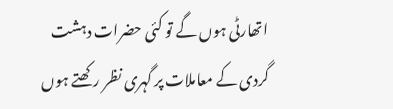اتھارٹی ہوں گے تو کئی حضرات دہشت گردی کے معاملات پر گہری نظر رکھتے ہوں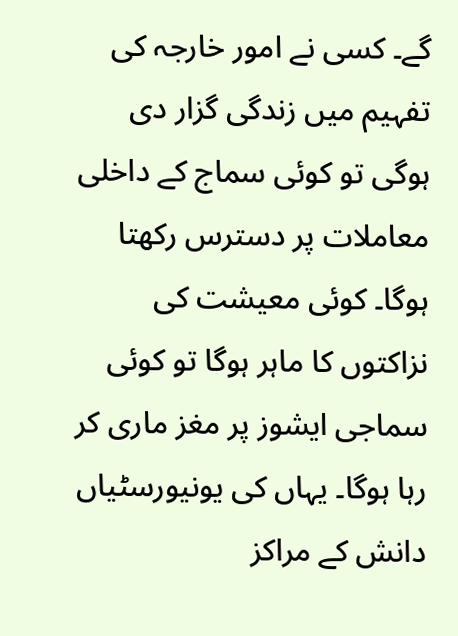گے۔ کسی نے امور خارجہ کی تفہیم میں زندگی گزار دی ہوگی تو کوئی سماج کے داخلی معاملات پر دسترس رکھتا ہوگا۔ کوئی معیشت کی نزاکتوں کا ماہر ہوگا تو کوئی سماجی ایشوز پر مغز ماری کر رہا ہوگا۔ یہاں کی یونیورسٹیاں دانش کے مراکز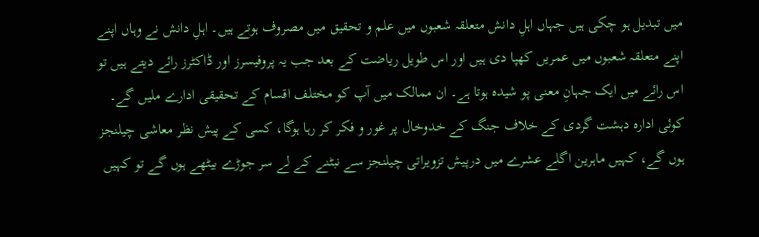میں تبدیل ہو چکی ہیں جہاں اہلِ دانش متعلقہ شعبوں میں علم و تحقیق میں مصروف ہوتے ہیں۔ اہلِ دانش نے وہاں اپنے اپنے متعلقہ شعبوں میں عمریں کھپا دی ہیں اور اس طویل ریاضت کے بعد جب یہ پروفیسرز اور ڈاکٹرز رائے دیتے ہیں تو اس رائے میں ایک جہانِ معنی پو شیدہ ہوتا ہے۔ ان ممالک میں آپ کو مختلف اقسام کے تحقیقی ادارے ملیں گے۔ کوئی ادارہ دہشت گردی کے خلاف جنگ کے خدوخال پر غور و فکر کر رہا ہوگا، کسی کے پیش نظر معاشی چیلنجز ہوں گے، کہیں ماہرین اگلے عشرے میں درپیش تزویراتی چیلنجز سے نبٹنے کے لے سر جوڑے بیٹھے ہوں گے تو کہیں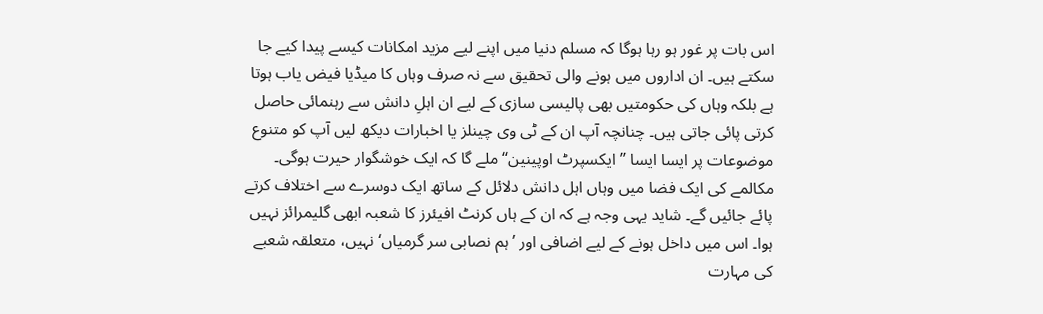اس بات پر غور ہو رہا ہوگا کہ مسلم دنیا میں اپنے لیے مزید امکانات کیسے پیدا کیے جا سکتے ہیں۔ ان اداروں میں ہونے والی تحقیق سے نہ صرف وہاں کا میڈیا فیض یاب ہوتا ہے بلکہ وہاں کی حکومتیں بھی پالیسی سازی کے لیے ان اہلِ دانش سے رہنمائی حاصل کرتی پائی جاتی ہیں۔ چنانچہ آپ ان کے ٹی وی چینلز یا اخبارات دیکھ لیں آپ کو متنوع موضوعات پر ایسا ایسا ’’ایکسپرٹ اوپینین‘‘ ملے گا کہ ایک خوشگوار حیرت ہوگی۔ مکالمے کی ایک فضا میں وہاں اہل دانش دلائل کے ساتھ ایک دوسرے سے اختلاف کرتے پائے جائیں گے۔ شاید یہی وجہ ہے کہ ان کے ہاں کرنٹ افیئرز کا شعبہ ابھی گلیمرائز نہیں ہوا۔ اس میں داخل ہونے کے لیے اضافی اور ’ہم نصابی سر گرمیاں‘ نہیں، متعلقہ شعبے کی مہارت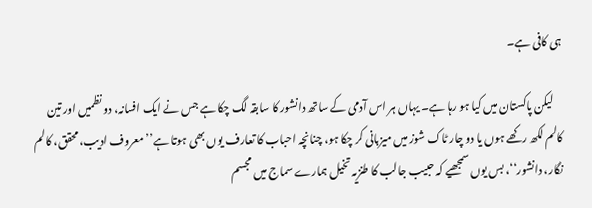ہی کافی ہے۔

    لیکن پاکستان میں کیا ہو رہا ہے۔ یہاں ہر اس آدمی کے ساتھ دانشور کا سابقہ لگ چکا ہے جس نے ایک افسانہ، دو نظمیں اور تین کالم لکھ رکھے ہوں یا دو چار ٹاک شوز میں میزبانی کر چکا ہو، چنانچہ احباب کا تعارف یوں بھی ہوتا ہے’’معروف ادیب، محقق، کالم نگار، دانشور‘‘، بس یوں سمجھیے کہ حبیب جالب کا طنزیہ تخیل ہمارے سماج میں مجسم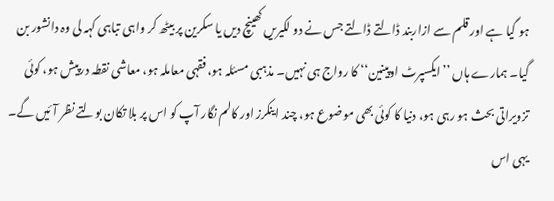ہو گیا ہے اور قلم سے ازاربند ڈالتے ڈالتے جس نے دو لکیریں کھینچ دیں یا سکرین پر بیٹھ کر واہی تباہی کہہ لی وہ دانشور بن گیا۔ ہمارے ہاں ’’ایکسپرٹ اوپینین‘‘ کا رواج ہی نہیں۔ مذہبی مسئلہ ہو، فقہی معاملہ ہو، معاشی نقطہ درپیش ہو، کوئی تزویراتی بحث ہو رہی ہو، دنیا کا کوئی بھی موضوع ہو، چند اینکرز اور کالم نگار آپ کو اس پر بلا تکان بولتے نظر آئیں گے۔ یہی اس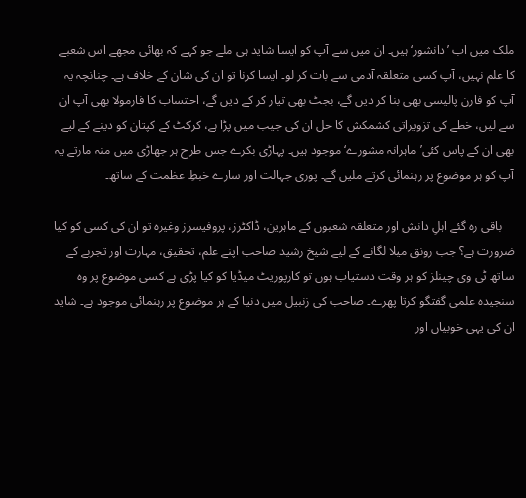ملک میں اب ’دانشور‘ ہیں۔ ان میں سے آپ کو ایسا شاید ہی ملے جو کہے کہ بھائی مجھے اس شعبے کا علم نہیں، آپ کسی متعلقہ آدمی سے بات کر لو۔ ایسا کرنا تو ان کی شان کے خلاف ہے۔ چنانچہ یہ آپ کو فارن پالیسی بھی بنا کر دیں گے، بجٹ بھی تیار کر کے دیں گے، احتساب کا فارمولا بھی آپ ان سے لیں، خطے کی تزویراتی کشمکش کا حل ان کی جیب میں پڑا ہے، کرکٹ کے کپتان کو دینے کے لیے بھی ان کے پاس کئی’ماہرانہ مشورے‘ موجود ہیں۔ پہاڑی بکرے جس طرح ہر جھاڑی میں منہ مارتے یہ آپ کو ہر موضوع پر رہنمائی کرتے ملیں گے۔ پوری جہالت اور سارے خبطِ عظمت کے ساتھ۔

    باقی رہ گئے اہلِ دانش اور متعلقہ شعبوں کے ماہرین، ڈاکٹرز، پروفیسرز وغیرہ تو ان کی کسی کو کیا ضرورت ہے؟ جب رونق میلا لگانے کے لیے شیخ رشید صاحب اپنے علم، تحقیق، مہارت اور تجربے کے ساتھ ٹی وی چینلز کو ہر وقت دستیاب ہوں تو کارپوریٹ میڈیا کو کیا پڑی ہے کسی موضوع پر وہ سنجیدہ علمی گفتگو کرتا پھرے۔ صاحب کی زنبیل میں دنیا کے ہر موضوع پر رہنمائی موجود ہے۔ شاید ان کی یہی خوبیاں اور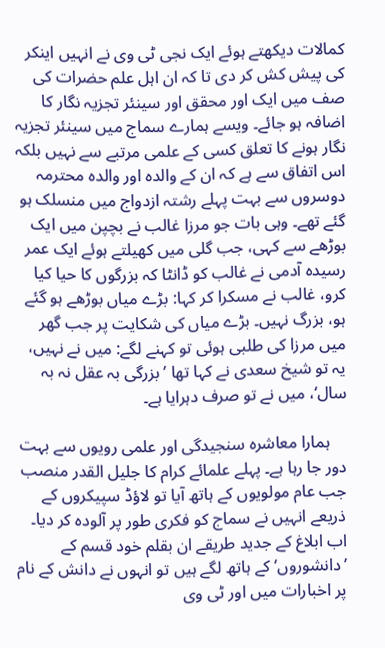کمالات دیکھتے ہوئے ایک نجی ٹی وی نے انہیں اینکر کی پیش کش کر دی تا کہ ان اہل علم حضرات کی صف میں ایک اور محقق اور سینئر تجزیہ نگار کا اضافہ ہو جائے۔ ویسے ہمارے سماج میں سینئر تجزیہ نگار ہونے کا تعلق کسی کے علمی مرتبے سے نہیں بلکہ اس اتفاق سے ہے کہ ان کے والدہ اور والدہ محترمہ دوسروں سے بہت پہلے رشتہ ازدواج میں منسلک ہو گئے تھے۔ وہی بات جو مرزا غالب نے بچپن میں ایک بوڑھے سے کہی، جب گلی میں کھیلتے ہوئے ایک عمر رسیدہ آدمی نے غالب کو ڈانٹا کہ بزرگوں کا حیا کیا کرو، غالب نے مسکرا کر کہا: بڑے میاں بوڑھے ہو گئے ہو، بزرگ نہیں۔ بڑے میاں کی شکایت پر جب گھر میں مرزا کی طلبی ہوئی تو کہنے لگے: میں نے نہیں، یہ تو شیخ سعدی نے کہا تھا ’بزرگی بہ عقل نہ بہ سال‘، میں نے تو صرف دہرایا ہے۔

    ہمارا معاشرہ سنجیدگی اور علمی رویوں سے بہت دور جا رہا ہے۔ پہلے علمائے کرام کا جلیل القدر منصب جب عام مولویوں کے ہاتھ آیا تو لاؤڈ سپیکروں کے ذریعے انہیں نے سماج کو فکری طور پر آلودہ کر دیا۔ اب ابلاغ کے جدید طریقے ان بقلم خود قسم کے ’دانشوروں‘ کے ہاتھ لگے ہیں تو انہوں نے دانش کے نام پر اخبارات میں اور ٹی وی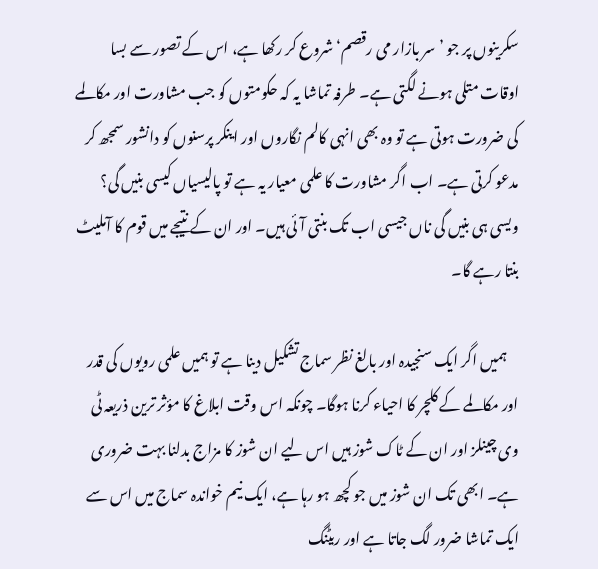سکرینوں پر جو ’سر بازار می رقصم‘ شروع کر رکھا ہے، اس کے تصور سے بسا اوقات متلی ہونے لگتی ہے۔ طرفہ تماشا یہ کہ حکومتوں کو جب مشاورت اور مکالمے کی ضرورت ہوتی ہے تو وہ بھی انہی کالم نگاروں اور اینکر پرسنوں کو دانشور سمجھ کر مدعو کرتی ہے۔ اب اگر مشاورت کا علمی معیار یہ ہے تو پالیسیاں کیسی بنیں گی؟ ویسی ہی بنیں گی ناں جیسی اب تک بنتی آئی ہیں۔ اور ان کے نتیجے میں قوم کا آملیٹ بنتا رہے گا۔

    ہمیں اگر ایک سنجیدہ اور بالغ نظر سماج تشکیل دینا ہے تو ہمیں علمی رویوں کی قدر اور مکالمے کے کلچر کا احیاء کرنا ہوگا۔ چونکہ اس وقت ابلاغ کا مؤثر ترین ذریعہ ٹی وی چینلز اور ان کے ٹاک شوز ہیں اس لیے ان شوز کا مزاج بدلنا بہت ضروری ہے۔ ابھی تک ان شوز میں جو کچھ ہو رہا ہے، ایک نیم خواندہ سماج میں اس سے ایک تماشا ضرور لگ جاتا ہے اور ریٹنگ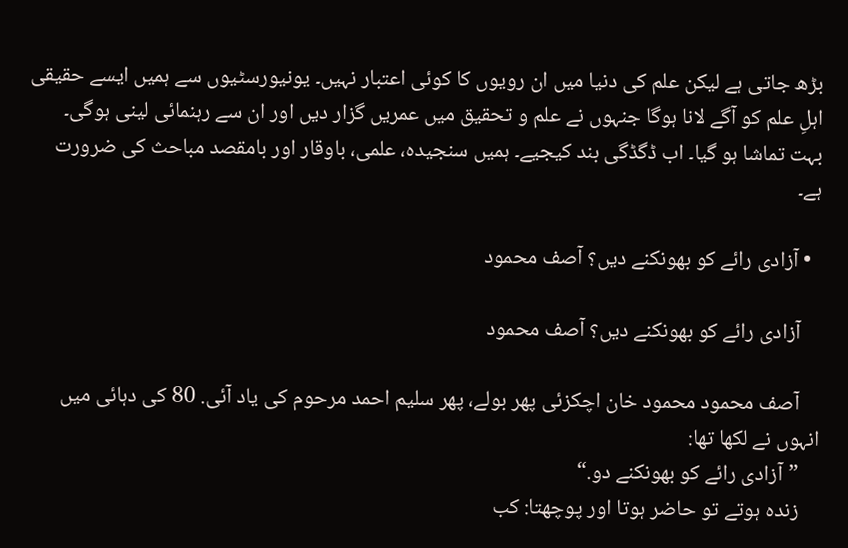بڑھ جاتی ہے لیکن علم کی دنیا میں ان رویوں کا کوئی اعتبار نہیں۔ یونیورسٹیوں سے ہمیں ایسے حقیقی اہلِ علم کو آگے لانا ہوگا جنہوں نے علم و تحقیق میں عمریں گزار دیں اور ان سے رہنمائی لینی ہوگی۔ بہت تماشا ہو گیا۔ اب ڈگڈگی بند کیجیے۔ ہمیں سنجیدہ، علمی، باوقار اور بامقصد مباحث کی ضرورت ہے۔

  • آزادی رائے کو بھونکنے دیں؟ آصف محمود

    آزادی رائے کو بھونکنے دیں؟ آصف محمود

    آصف محمود محمود خان اچکزئی پھر بولے، پھر سلیم احمد مرحوم کی یاد آئی. 80 کی دہائی میں انہوں نے لکھا تھا:
    ”آزادی رائے کو بھونکنے دو.“
    زندہ ہوتے تو حاضر ہوتا اور پوچھتا: کب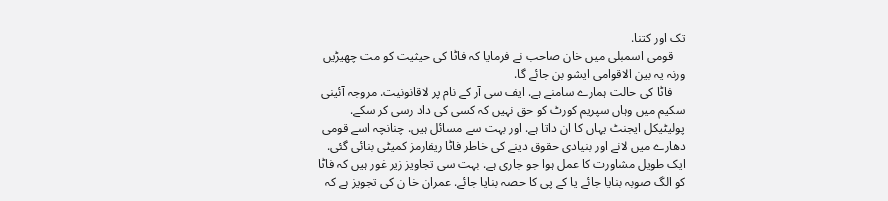تک اور کتنا.
    قومی اسمبلی میں خان صاحب نے فرمایا کہ فاٹا کی حیثیت کو مت چھیڑیں ورنہ یہ بین الاقوامی ایشو بن جائے گا.
    فاٹا کی حالت ہمارے سامنے ہے. ایف سی آر کے نام پر لاقانونیت. مروجہ آئینی سکیم میں وہاں سپریم کورٹ کو حق نہیں کہ کسی کی داد رسی کر سکے. پولیٹیکل ایجنٹ یہاں کا ان داتا ہے. اور بہت سے مسائل ہیں. چنانچہ اسے قومی دھارے میں لانے اور بنیادی حقوق دینے کی خاطر فاٹا ریفارمز کمیٹی بنائی گئی. ایک طویل مشاورت کا عمل ہوا جو جاری ہے. بہت سی تجاویز زیر غور ہیں کہ فاٹا کو الگ صوبہ بنایا جائے یا کے پی کا حصہ بنایا جائے. عمران خا ن کی تجویز ہے کہ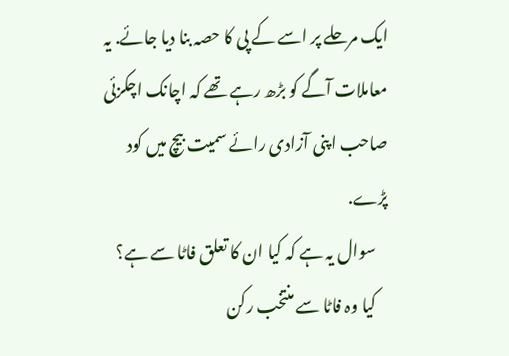ایک مرحلے پر اسے کے پی کا حصہ بنا دیا جائے. یہ معاملات آگے کو بڑھ رہے تھے کہ اچانک اچکزئی صاحب اپنی آزادی رائے سمیت بیچ میں کود پڑے.
    سوال یہ ہے کہ کیا ان کا تعلق فاٹا سے ہے؟
    کیا وہ فاٹا سے منتخب رکن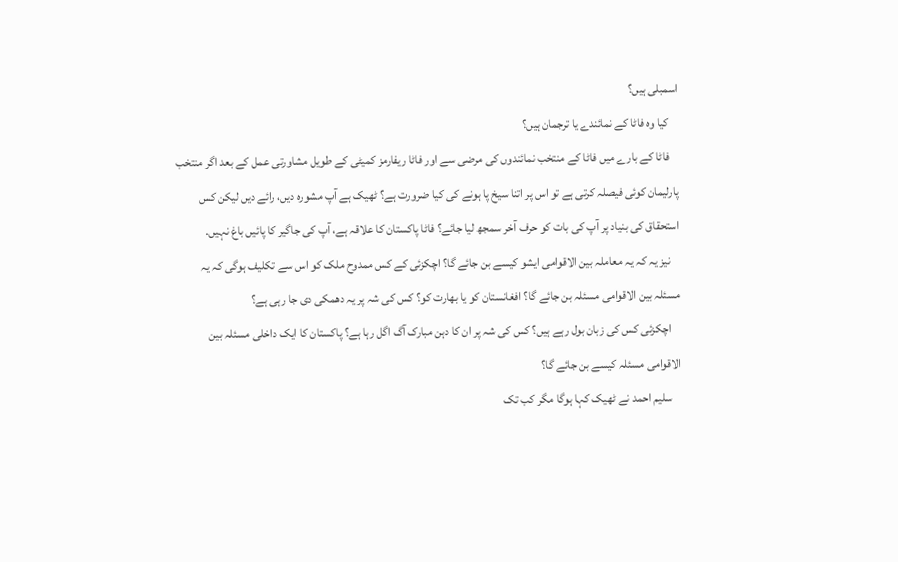اسمبلی ہیں؟
    کیا وہ فاٹا کے نمائندے یا ترجمان ہیں؟
    فاٹا کے بارے میں فاٹا کے منتخب نمائندوں کی مرضی سے اور فاٹا ریفارمز کمیٹی کے طویل مشاورتی عمل کے بعد اگر منتخب پارلیمان کوئی فیصلہ کرتی ہے تو اس پر اتنا سیخ پا ہونے کی کیا ضرورت ہے؟ ٹھیک ہے آپ مشورہ دیں، رائے دیں لیکن کس استحقاق کی بنیاد پر آپ کی بات کو حرف آخر سمجھ لیا جائے؟ فاٹا پاکستان کا علاقہ ہے، آپ کی جاگیر کا پائیں باغ نہیں.
    نیز یہ کہ یہ معاملہ بین الاقوامی ایشو کیسے بن جائے گا؟ اچکزئی کے کس ممدوح ملک کو اس سے تکلیف ہوگی کہ یہ مسئلہ بین الاقوامی مسئلہ بن جائے گا؟ افغانستان کو یا بھارت کو؟ کس کی شہ پر یہ دھمکی دی جا رہی ہے؟
    اچکزئی کس کی زبان بول رہے ہیں؟ کس کی شہ پر ان کا دہن مبارک آگ اگل رہا ہے؟ پاکستان کا ایک داخلی مسئلہ بین الاقوامی مسئلہ کیسے بن جائے گا؟
    سلیم احمد نے ٹھیک کہا ہوگا مگر کب تک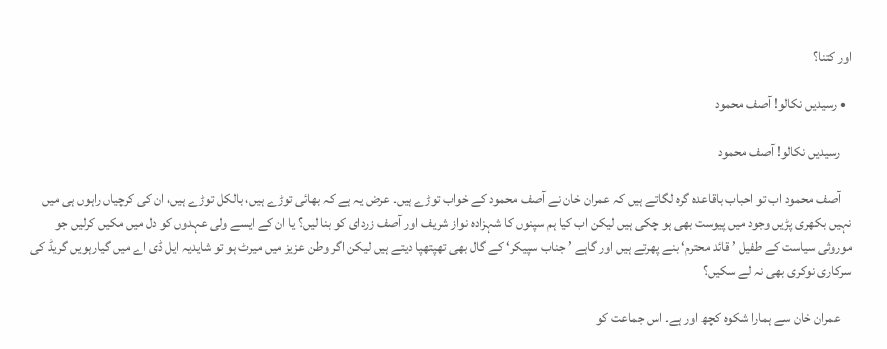اور کتنا؟

  • رسیدیں نکالو! آصف محمود

    رسیدیں نکالو! آصف محمود

    آصف محمود اب تو احباب باقاعدہ گرہ لگاتے ہیں کہ عمران خان نے آصف محمود کے خواب توڑے ہیں۔ عرض یہ ہے کہ بھائی توڑے ہیں، بالکل توڑے ہیں، ان کی کرچیاں راہوں ہی میں نہیں بکھری پڑیں وجود میں پیوست بھی ہو چکی ہیں لیکن اب کیا ہم سپنوں کا شہزادہ نواز شریف اور آصف زردای کو بنا لیں؟ یا ان کے ایسے ولی عہدوں کو دل میں مکیں کرلیں جو موروثی سیاست کے طفیل ’ قائد محترم‘ بنے پھرتے ہیں اور گاہے ’ جناب سپیکر‘ کے گال بھی تھپتھپا دیتے ہیں لیکن اگر وطن عزیز میں میرٹ ہو تو شایدیہ ایل ڈی اے میں گیارہویں گریڈ کی سرکاری نوکری بھی نہ لے سکیں؟

    عمران خان سے ہمارا شکوہ کچھ اور ہے۔ اس جماعت کو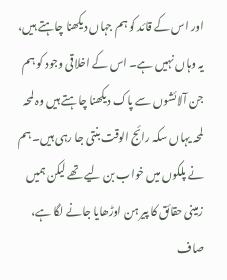اور اس کے قائد کو ہم جہاں دیکھنا چاہتے ہیں، یہ وہاں نہیں ہے۔ اس کے اخلاقی وجود کو ہم جن آلائشوں سے پاک دیکھنا چاہتے ہیں وہ لمحہ لمحہ یہاں سکہ رائج الوقت بنتی جا رہی ہیں۔ ہم نے پلکوں میں خواب بن لیے تھے لیکن ہمیں زمینی حقائق کا پیر ہن اوڑھایا جانے لگا ہے، صاف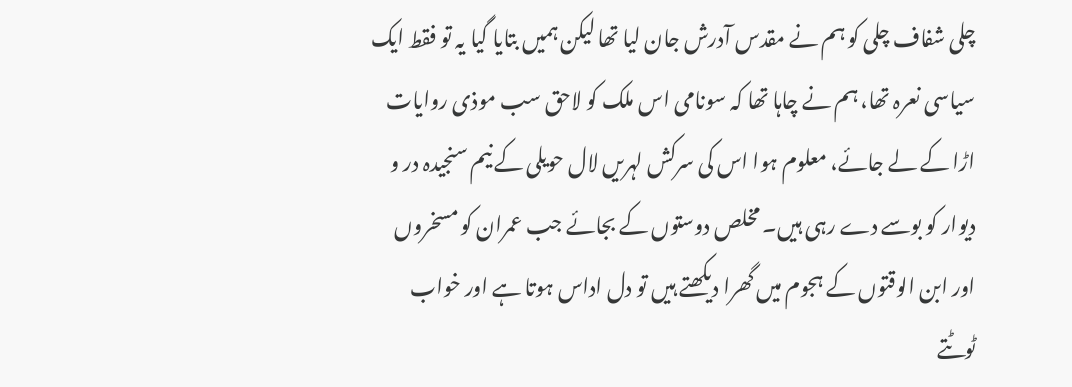چلی شفاف چلی کو ہم نے مقدس آدرش جان لیا تھا لیکن ہمیں بتایا گیا یہ تو فقط ایک سیاسی نعرہ تھا، ہم نے چاہا تھا کہ سونامی اس ملک کو لاحق سب موذی روایات اڑا کے لے جائے، معلوم ہوا اس کی سرکش لہریں لال حویلی کے نیم سنجیدہ در و دیوار کو بوسے دے رہی ہیں۔ مخلص دوستوں کے بجائے جب عمران کو مسخروں اور ابن الوقتوں کے ہجوم میں گھرا دیکھتے ہیں تو دل اداس ہوتا ہے اور خواب ٹوٹتے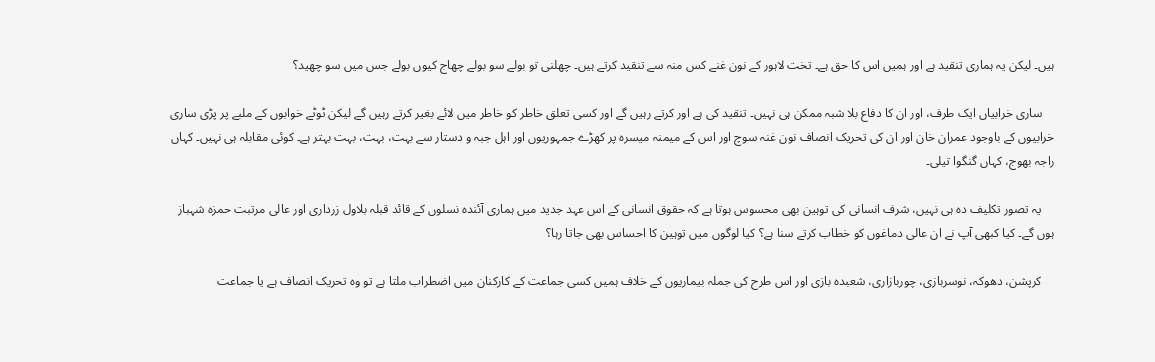ہیں۔ لیکن یہ ہماری تنقید ہے اور ہمیں اس کا حق ہے۔ تخت لاہور کے نون غنے کس منہ سے تنقید کرتے ہیں۔ چھلنی تو بولے سو بولے چھاج کیوں بولے جس میں سو چھید؟

    ساری خرابیاں ایک طرف، اور ان کا دفاع بلا شبہ ممکن ہی نہیں۔ تنقید کی ہے اور کرتے رہیں گے اور کسی تعلق خاطر کو خاطر میں لائے بغیر کرتے رہیں گے لیکن ٹوٹے خوابوں کے ملبے پر پڑی ساری خرابیوں کے باوجود عمران خان اور ان کی تحریک انصاف نون غنہ سوچ اور اس کے میمنہ میسرہ پر کھڑے جمہوریوں اور اہل جبہ و دستار سے بہت، بہت، بہت بہتر ہے۔ کوئی مقابلہ ہی نہیں۔ کہاں راجہ بھوج، کہاں گنگوا تیلی۔

    یہ تصور تکلیف دہ ہی نہیں، شرف انسانی کی توہین بھی محسوس ہوتا ہے کہ حقوق انسانی کے اس عہد جدید میں ہماری آئندہ نسلوں کے قائد قبلہ بلاول زرداری اور عالی مرتبت حمزہ شہباز ہوں گے۔ کیا کبھی آپ نے ان عالی دماغوں کو خطاب کرتے سنا ہے؟ کیا لوگوں میں توہین کا احساس بھی جاتا رہا؟

    کرپشن، دھوکہ، نوسربازی، چوربازاری، شعبدہ بازی اور اس طرح کی جملہ بیماریوں کے خلاف ہمیں کسی جماعت کے کارکنان میں اضطراب ملتا ہے تو وہ تحریک انصاف ہے یا جماعت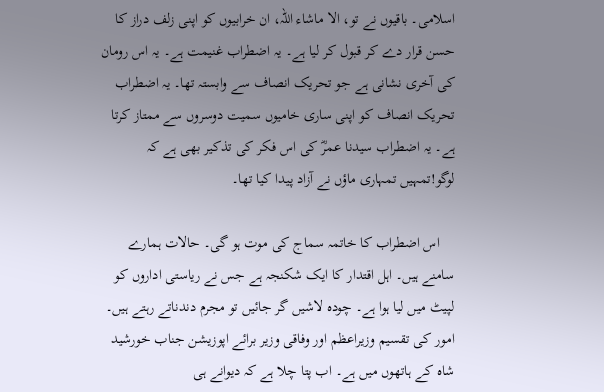اسلامی۔ باقیوں نے تو، الا ماشاء اللہ، ان خرابیوں کو اپنی زلف دراز کا حسن قرار دے کر قبول کر لیا ہے۔ یہ اضطراب غنیمت ہے۔ یہ اس رومان کی آخری نشانی ہے جو تحریک انصاف سے وابستہ تھا۔ یہ اضطراب تحریک انصاف کو اپنی ساری خامیوں سمیت دوسروں سے ممتاز کرتا ہے۔ یہ اضطراب سیدنا عمرؓ کی اس فکر کی تذکیر بھی ہے کہ لوگو!تمہیں تمہاری ماؤں نے آزاد پیدا کیا تھا۔

    اس اضطراب کا خاتمہ سماج کی موت ہو گی۔ حالات ہمارے سامنے ہیں۔ اہل اقتدار کا ایک شکنجہ ہے جس نے ریاستی اداروں کو لپیٹ میں لیا ہوا ہے۔ چودہ لاشیں گر جائیں تو مجرم دندناتے رہتے ہیں۔ امور کی تقسیم وزیراعظم اور وفاقی وزیر برائے اپوزیشن جناب خورشید شاہ کے ہاتھوں میں ہے۔ اب پتا چلا ہے کہ دیوانے ہی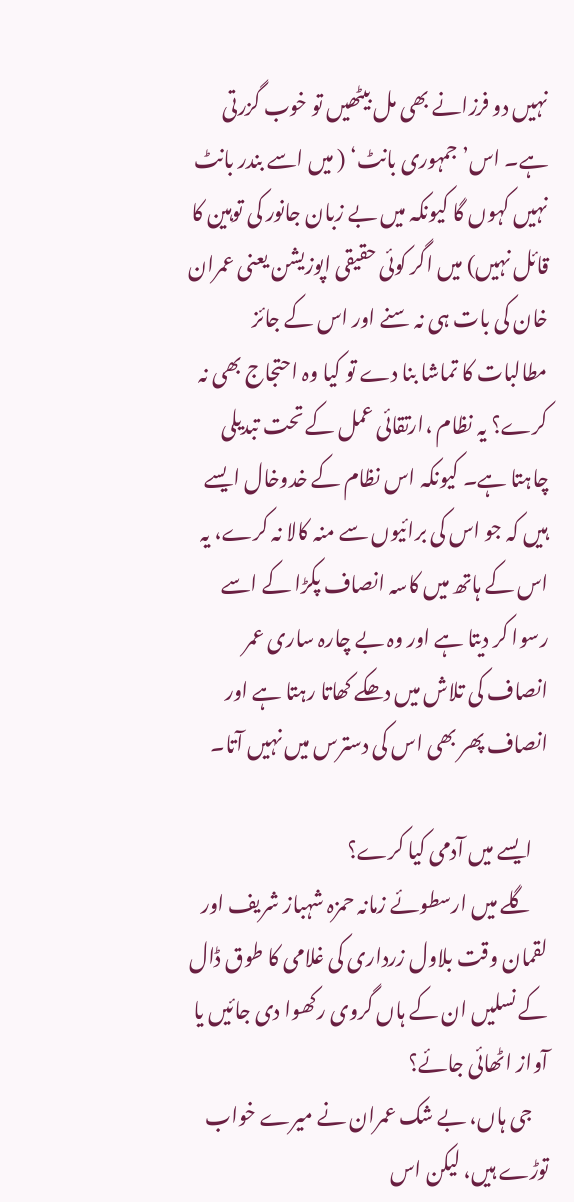نہیں دو فرزانے بھی مل بیٹھیں تو خوب گزرتی ہے۔ اس’ جمہوری بانٹ‘ ( میں اسے بندر بانٹ نہیں کہوں گا کیونکہ میں بے زبان جانور کی توہین کا قائل نہیں) میں اگر کوئی حقیقی اپوزیشن یعنی عمران خان کی بات ہی نہ سنے اور اس کے جائز مطالبات کا تماشا بنا دے تو کیا وہ احتجاج بھی نہ کرے؟ یہ نظام ،ارتقائی عمل کے تحت تبدیلی چاہتا ہے۔ کیونکہ اس نظام کے خدوخال ایسے ہیں کہ جو اس کی برائیوں سے منہ کالا نہ کرے، یہ اس کے ہاتھ میں کاسہ انصاف پکڑا کے اسے رسوا کر دیتا ہے اور وہ بے چارہ ساری عمر انصاف کی تلاش میں دھکے کھاتا رہتا ہے اور انصاف پھر بھی اس کی دسترس میں نہیں آتا۔

    ایسے میں آدمی کیا کرے؟
    گلے میں ارسطوئے زمانہ حمزہ شہباز شریف اور لقمان وقت بلاول زرداری کی غلامی کا طوق ڈال کے نسلیں ان کے ہاں گروی رکھوا دی جائیں یا آواز اٹھائی جائے؟
    جی ہاں، بے شک عمران نے میرے خواب توڑے ہیں، لیکن اس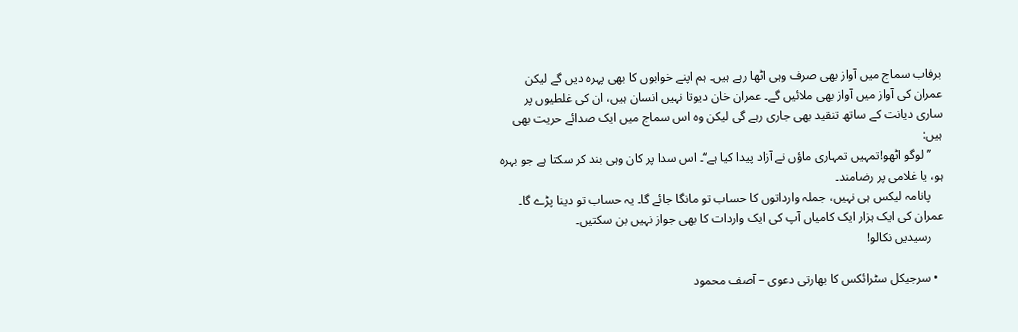برفاب سماج میں آواز بھی صرف وہی اٹھا رہے ہیں۔ ہم اپنے خوابوں کا بھی پہرہ دیں گے لیکن عمران کی آواز میں آواز بھی ملائیں گے۔ عمران خان دیوتا نہیں انسان ہیں، ان کی غلطیوں پر ساری دیانت کے ساتھ تنقید بھی جاری رہے گی لیکن وہ اس سماج میں ایک صدائے حریت بھی ہیں:
    ’’ لوگو اٹھو!تمہیں تمہاری ماؤں نے آزاد پیدا کیا ہے‘‘۔ اس سدا پر کان وہی بند کر سکتا ہے جو بہرہ ہو، یا غلامی پر رضامند۔
    پانامہ لیکس ہی نہیں، جملہ وارداتوں کا حساب تو مانگا جائے گا۔ یہ حساب تو دینا پڑے گا۔ عمران کی ایک ہزار ایک کامیاں آپ کی ایک واردات کا بھی جواز نہیں بن سکتیں۔
    رسیدیں نکالو!

  • سرجیکل سٹرائکس کا بھارتی دعوی – آصف محمود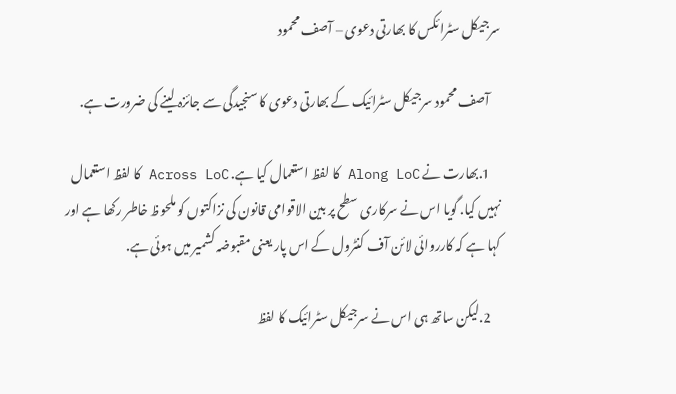سرجیکل سٹرائکس کا بھارتی دعوی – آصف محمود

    آصف محمود سرجیکل سٹرائیک کے بھارتی دعوی کا سنجیدگی سے جائزہ لینے کی ضرورت ہے.

    1.بھارت نے Along LoC کا لفظ استعمال کیا ہے. Across LoC کا لفظ استعمال نہیں کیا. گویا اس نے سرکاری سطح پر بین الاقوامی قانون کی نزاکتوں کو ملحوظ خاطر رکھا ہے اور کہا ہے کہ کارروائی لائن آف کنٹرول کے اس پار یعنی مقبوضہ کشمیر میں ہوئی ہے.

    2.لیکن ساتھ ہی اس نے سرجیکل سٹرائیک کا لفظ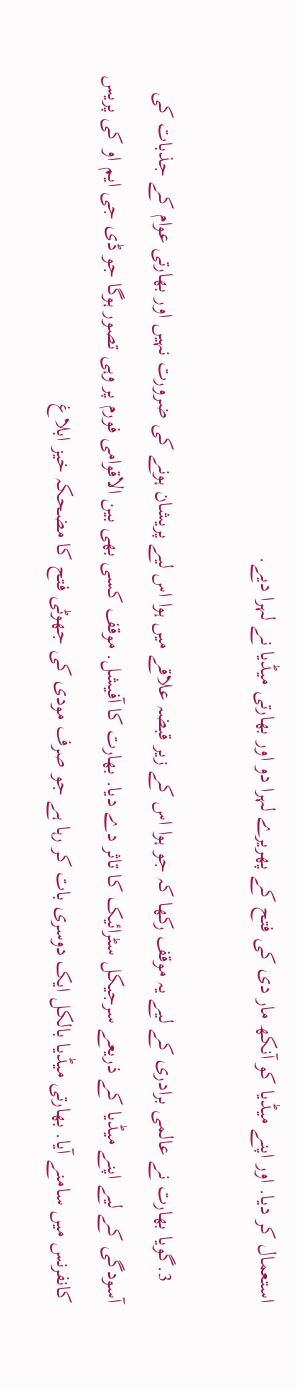استعمال کر دیا. اور اپنے میڈیا کو آنکھ مار دی کی فتح کے پھریرے لہرا دو اور بھارتی میڈیا نے لہرا دیے.

    3.گویا بھارت نے عالمی برادری کے لیے یہ موقف رکھا کہ جو ہوا اس کے زیر قبضہ علاقے میں ہوا اس لیے پریشان ہونے کی ضرورت نہیں اور بھارتی عوام کے جذبات کی آسودگی کے لیے اپنے میڈیا کے ذریعے سرجیکل سٹرائیک کا تاثر دے دیا. بھارت کا آفیشل. موقف کسی بھی بین الاقوامی فورم پر وہی تصور ہوگا جو ڈی جی ایم او کی پریس کانفرنس میں سامنے آیا. بھارتی میڈیا بالکل ایک دوسری بات کر رہا ہے جو صرف مودی کی جھوٹی فتح کا مضحکہ خیز ابلاغ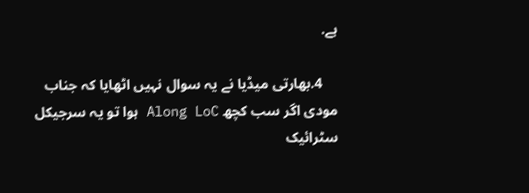ہے.

    4.بھارتی میڈیا نے یہ سوال نہیں اٹھایا کہ جناب مودی اگر سب کچھ Along LoC ہوا تو یہ سرجیکل سٹرائیک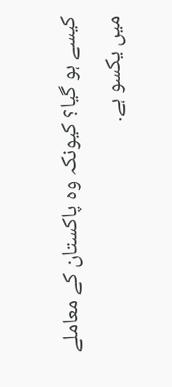کیسے ہو گیا؟ کیونکہ وہ پاکستان کے معاملے میں یکسو ہے.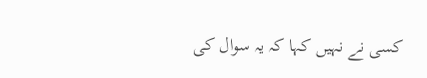کسی نے نہیں کہا کہ یہ سوال کی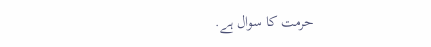حرمت کا سوال ہے.